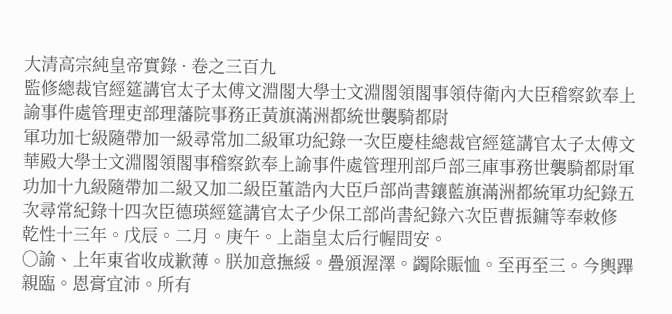大清高宗純皇帝實錄 · 卷之三百九
監修總裁官經筵講官太子太傅文淵閣大學士文淵閣領閣事領侍衛內大臣稽察欽奉上諭事件處管理吏部理藩院事務正黃旗滿洲都統世襲騎都尉
軍功加七級隨帶加一級尋常加二級軍功紀錄一次臣慶桂總裁官經筵講官太子太傅文華殿大學士文淵閣領閣事稽察欽奉上諭事件處管理刑部戶部三庫事務世襲騎都尉軍功加十九級隨帶加二級又加二級臣董誥內大臣戶部尚書鑲藍旗滿洲都統軍功紀錄五次尋常紀錄十四次臣德瑛經筵講官太子少保工部尚書紀錄六次臣曹振鏞等奉敕修
乾性十三年。戊辰。二月。庚午。上詣皇太后行幄問安。
○諭、上年東省收成歉薄。朕加意撫綏。疊頒渥澤。蠲除賑恤。至再至三。今輿蹕親臨。恩膏宜沛。所有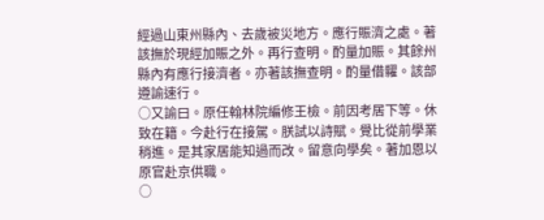經過山東州縣內、去歲被災地方。應行賑濟之處。著該撫於現經加賑之外。再行查明。酌量加賑。其餘州縣內有應行接濟者。亦著該撫查明。酌量借糶。該部遵諭速行。
○又諭曰。原任翰林院編修王檢。前因考居下等。休致在籍。今赴行在接駕。朕試以詩賦。覺比從前學業稍進。是其家居能知過而改。留意向學矣。著加恩以原官赴京供職。
○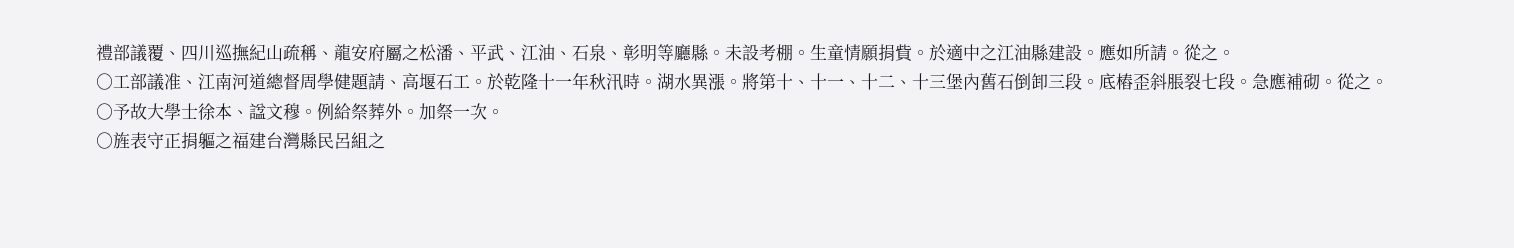禮部議覆、四川巡撫紀山疏稱、龍安府屬之松潘、平武、江油、石泉、彰明等廳縣。未設考棚。生童情願捐貲。於適中之江油縣建設。應如所請。從之。
○工部議准、江南河道總督周學健題請、高堰石工。於乾隆十一年秋汛時。湖水異漲。將第十、十一、十二、十三堡內舊石倒卸三段。底樁歪斜脹裂七段。急應補砌。從之。
○予故大學士徐本、諡文穆。例給祭葬外。加祭一次。
○旌表守正捐軀之福建台灣縣民呂組之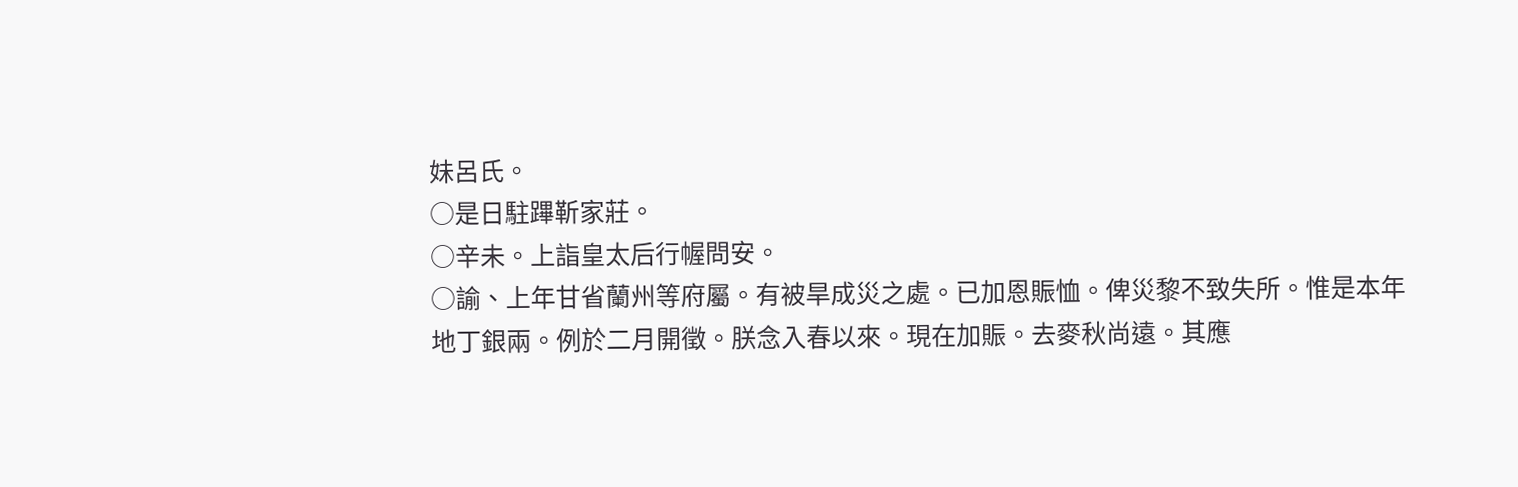妹呂氏。
○是日駐蹕靳家莊。
○辛未。上詣皇太后行幄問安。
○諭、上年甘省蘭州等府屬。有被旱成災之處。已加恩賑恤。俾災黎不致失所。惟是本年地丁銀兩。例於二月開徵。朕念入春以來。現在加賑。去麥秋尚遠。其應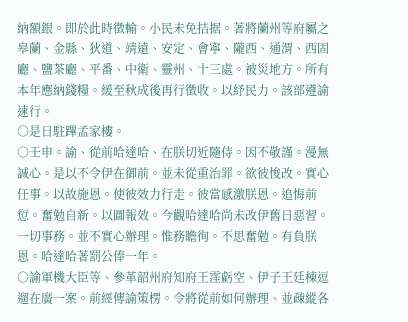納額銀。即於此時徵輸。小民未免拮据。著將蘭州等府屬之皋蘭、金縣、狄道、靖遠、安定、會寧、隴西、通渭、西固廳、鹽茶廳、平番、中衛、靈州、十三處。被災地方。所有本年應納錢糧。緩至秋成後再行徵收。以紓民力。該部遵諭速行。
○是日駐蹕孟家樓。
○壬申。諭、從前哈達哈、在朕切近隨侍。因不敬謹。漫無誠心。是以不令伊在御前。並未從重治罪。欲彼悛改。實心任事。以故施恩。使彼效力行走。彼當感激朕恩。追悔前愆。奮勉自新。以圖報效。今觀哈達哈尚未改伊舊日惡習。一切事務。並不實心辦理。惟務瞻徇。不思奮勉。有負朕恩。哈達哈著罰公俸一年。
○諭軍機大臣等、參革韶州府知府王霔虧空、伊子王廷棟逗遛在廣一案。前經傳諭策楞。令將從前如何辦理、並疎縱各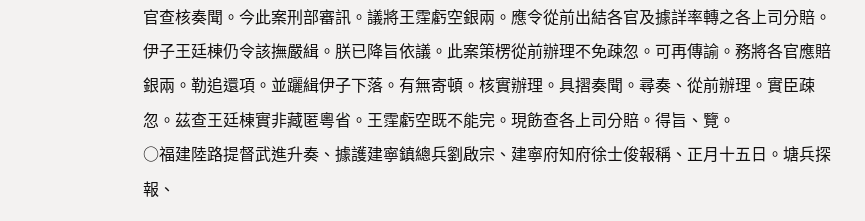官查核奏聞。今此案刑部審訊。議將王霔虧空銀兩。應令從前出結各官及據詳率轉之各上司分賠。伊子王廷棟仍令該撫嚴緝。朕已降旨依議。此案策楞從前辦理不免疎忽。可再傳諭。務將各官應賠銀兩。勒追還項。並躧緝伊子下落。有無寄頓。核實辦理。具摺奏聞。尋奏、從前辦理。實臣疎忽。茲查王廷棟實非藏匿粵省。王霔虧空既不能完。現飭查各上司分賠。得旨、覽。
○福建陸路提督武進升奏、據護建寧鎮總兵劉啟宗、建寧府知府徐士俊報稱、正月十五日。塘兵探報、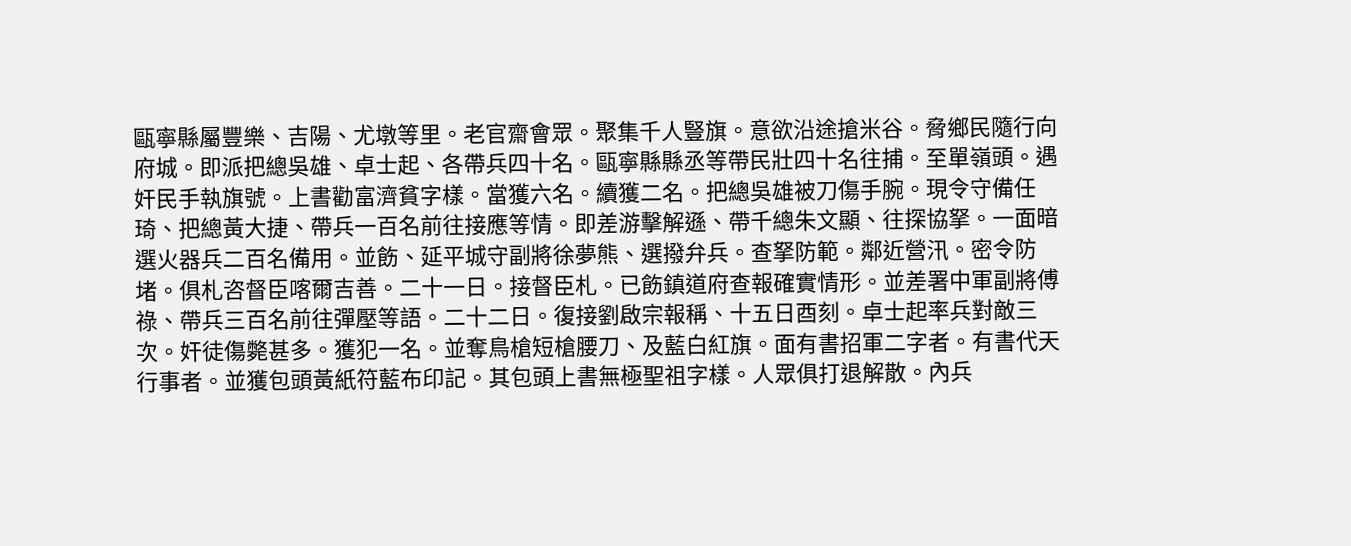甌寧縣屬豐樂、吉陽、尤墩等里。老官齋會眾。聚集千人豎旗。意欲沿途搶米谷。脅鄉民隨行向府城。即派把總吳雄、卓士起、各帶兵四十名。甌寧縣縣丞等帶民壯四十名往捕。至單嶺頭。遇奸民手執旗號。上書勸富濟貧字樣。當獲六名。續獲二名。把總吳雄被刀傷手腕。現令守備任琦、把總黃大捷、帶兵一百名前往接應等情。即差游擊解遜、帶千總朱文顯、往探協拏。一面暗選火器兵二百名備用。並飭、延平城守副將徐夢熊、選撥弁兵。查拏防範。鄰近營汛。密令防堵。俱札咨督臣喀爾吉善。二十一日。接督臣札。已飭鎮道府查報確實情形。並差署中軍副將傅祿、帶兵三百名前往彈壓等語。二十二日。復接劉啟宗報稱、十五日酉刻。卓士起率兵對敵三次。奸徒傷斃甚多。獲犯一名。並奪鳥槍短槍腰刀、及藍白紅旗。面有書招軍二字者。有書代天行事者。並獲包頭黃紙符藍布印記。其包頭上書無極聖祖字樣。人眾俱打退解散。內兵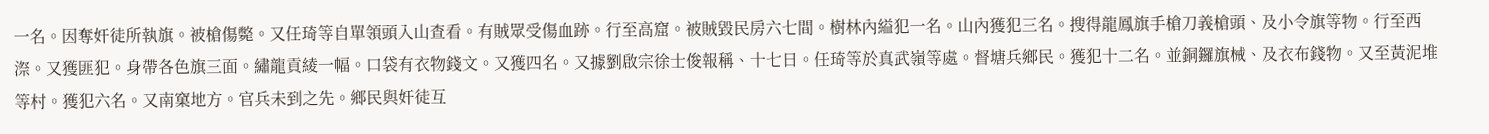一名。因奪奸徒所執旗。被槍傷斃。又任琦等自單領頭入山查看。有賊眾受傷血跡。行至高窟。被賊毀民房六七間。樹林內縊犯一名。山內獲犯三名。搜得龍鳳旗手槍刀義槍頭、及小令旗等物。行至西漈。又獲匪犯。身帶各色旗三面。繡龍貢綾一幅。口袋有衣物錢文。又獲四名。又據劉啟宗徐士俊報稱、十七日。任琦等於真武嶺等處。督塘兵鄉民。獲犯十二名。並銅鑼旗械、及衣布錢物。又至黃泥堆等村。獲犯六名。又南窠地方。官兵未到之先。鄉民與奸徒互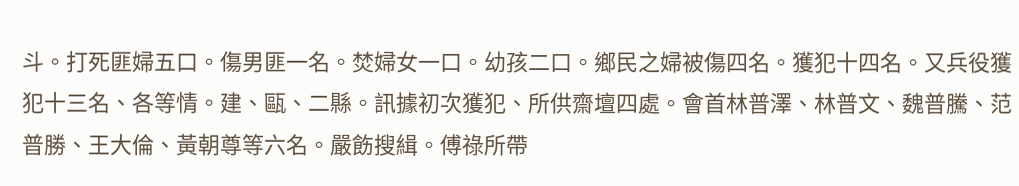斗。打死匪婦五口。傷男匪一名。焚婦女一口。幼孩二口。鄉民之婦被傷四名。獲犯十四名。又兵役獲犯十三名、各等情。建、甌、二縣。訊據初次獲犯、所供齋壇四處。會首林普澤、林普文、魏普騰、范普勝、王大倫、黃朝尊等六名。嚴飭搜緝。傅祿所帶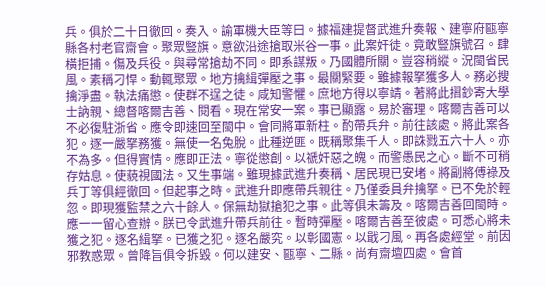兵。俱於二十日徹回。奏入。諭軍機大臣等曰。據福建提督武進升奏報、建寧府甌寧縣各村老官齋會。聚眾豎旗。意欲沿途搶取米谷一事。此案奸徒。竟敢豎旗號召。肆橫拒捕。傷及兵役。與尋常搶劫不同。即系謀叛。乃國體所關。豈容稍縱。況閩省民風。素稱刁悍。動輒聚眾。地方擒緝彈壓之事。最關緊要。雖據報拏獲多人。務必搜擒淨盡。執法痛懲。使群不逞之徒。咸知警懼。庶地方得以寧靖。著將此摺鈔寄大學士訥親、總督喀爾吉善、閱看。現在常安一案。事已顯露。易於審理。喀爾吉善可以不必復駐浙省。應令即速回至閩中。會同將軍新柱。酌帶兵弁。前往該處。將此案各犯。逐一嚴拏務獲。無使一名兔脫。此種逆匪。既稱聚集千人。即誅戮五六十人。亦不為多。但得實情。應即正法。寧從懲創。以禠奸惡之魄。而警愚民之心。斷不可稍存姑息。使藐視國法。又生事端。雖現據武進升奏稱、居民現已安堵。將副將傅祿及兵丁等俱經徹回。但起事之時。武進升即應帶兵親往。乃僅委員弁擒拏。已不免於輕忽。即現獲監禁之六十餘人。保無劫獄搶犯之事。此等俱未籌及。喀爾吉善回閩時。應一一留心查辦。朕已令武進升帶兵前往。暫時彈壓。喀爾吉善至彼處。可悉心將未獲之犯。逐名緝拏。已獲之犯。逐名嚴究。以彰國憲。以戢刁風。再各處經堂。前因邪教惑眾。曾降旨俱令拆毀。何以建安、甌寧、二縣。尚有齋壇四處。會首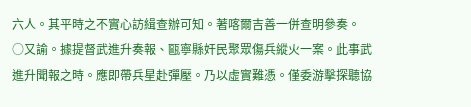六人。其平時之不實心訪緝查辦可知。著喀爾吉善一併查明參奏。
○又諭。據提督武進升奏報、甌寧縣奸民聚眾傷兵縱火一案。此事武進升聞報之時。應即帶兵星赴彈壓。乃以虛實難憑。僅委游擊探聽協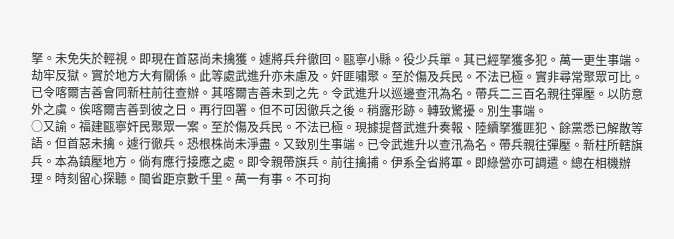拏。未免失於輕視。即現在首惡尚未擒獲。遽將兵弁徹回。甌寧小縣。役少兵單。其已經拏獲多犯。萬一更生事端。劫牢反獄。實於地方大有關係。此等處武進升亦未慮及。奸匪嘯聚。至於傷及兵民。不法已極。實非尋常聚眾可比。已令喀爾吉善會同新柱前往查辦。其喀爾吉善未到之先。令武進升以巡邊查汛為名。帶兵二三百名親往彈壓。以防意外之虞。俟喀爾吉善到彼之日。再行回署。但不可因徹兵之後。稍露形跡。轉致驚擾。別生事端。
○又諭。福建甌寧奸民聚眾一案。至於傷及兵民。不法已極。現據提督武進升奏報、陸續拏獲匪犯、餘黨悉已解散等語。但首惡未擒。遽行徹兵。恐根株尚未淨盡。又致別生事端。已令武進升以查汛為名。帶兵親往彈壓。新柱所轄旗兵。本為鎮壓地方。倘有應行接應之處。即令親帶旗兵。前往擒捕。伊系全省將軍。即綠營亦可調遣。總在相機辦理。時刻留心探聽。閩省距京數千里。萬一有事。不可拘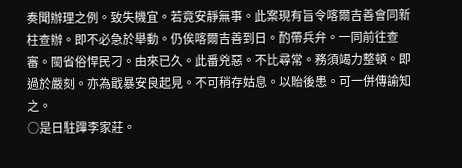奏聞辦理之例。致失機宜。若竟安靜無事。此案現有旨令喀爾吉善會同新柱查辦。即不必急於舉動。仍俟喀爾吉善到日。酌帶兵弁。一同前往查審。閩省俗悍民刁。由來已久。此番兇惡。不比尋常。務須竭力整頓。即過於嚴刻。亦為戢暴安良起見。不可稍存姑息。以貽後患。可一併傳諭知之。
○是日駐蹕李家莊。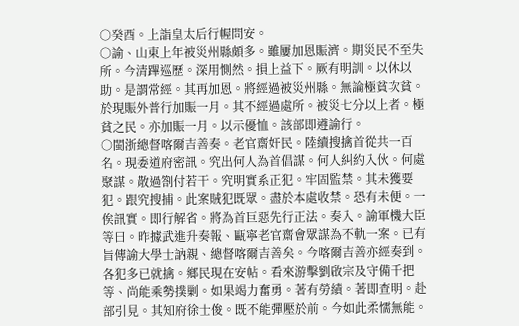○癸酉。上詣皇太后行幄問安。
○諭、山東上年被災州縣頗多。雖屢加恩賑濟。期災民不至失所。今清蹕巡歷。深用惻然。損上益下。厥有明訓。以休以助。是謂常經。其再加恩。將經過被災州縣。無論極貧次貧。於現賑外普行加賑一月。其不經過處所。被災七分以上者。極貧之民。亦加賑一月。以示優恤。該部即遵諭行。
○閩浙總督喀爾吉善奏。老官齋奸民。陸續搜擒首從共一百名。現委道府密訊。究出何人為首倡謀。何人糾約入伙。何處聚謀。散過劄付若干。究明實系正犯。牢固監禁。其未獲要犯。跟究搜捕。此案賊犯既眾。盡於本處收禁。恐有未便。一俟訊實。即行解省。將為首巨惡先行正法。奏入。諭軍機大臣等曰。昨據武進升奏報、甌寧老官齋會眾謀為不軌一案。已有旨傳諭大學士訥親、總督喀爾吉善矣。今喀爾吉善亦經奏到。各犯多已就擒。鄉民現在安帖。看來游擊劉啟宗及守備千把等、尚能乘勢撲剿。如果竭力奮勇。著有勞績。著即查明。赴部引見。其知府徐士俊。既不能彈壓於前。今如此柔懦無能。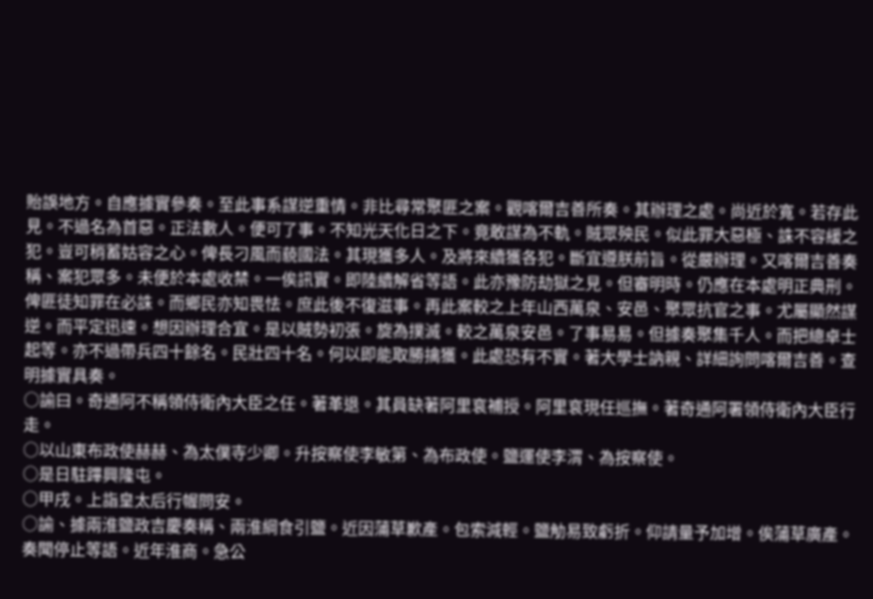貽誤地方。自應據實參奏。至此事系謀逆重情。非比尋常聚匪之案。觀喀爾吉善所奏。其辦理之處。尚近於寬。若存此見。不過名為首惡。正法數人。便可了事。不知光天化日之下。竟敢謀為不軌。賊眾殃民。似此罪大惡極、誅不容緩之犯。豈可稍蓄姑容之心。俾長刁風而藐國法。其現獲多人。及將來續獲各犯。斷宜遵朕前旨。從嚴辦理。又喀爾吉善奏稱、案犯眾多。未便於本處收禁。一俟訊實。即陸續解省等語。此亦豫防劫獄之見。但審明時。仍應在本處明正典刑。俾匪徒知罪在必誅。而鄉民亦知畏怯。庶此後不復滋事。再此案較之上年山西萬泉、安邑、聚眾抗官之事。尤屬顯然謀逆。而平定迅速。想因辦理合宜。是以賊勢初張。旋為撲滅。較之萬泉安邑。了事易易。但據奏聚集千人。而把總卓士起等。亦不過帶兵四十餘名。民壯四十名。何以即能取勝擒獲。此處恐有不實。著大學士訥親、詳細詢問喀爾吉善。查明據實具奏。
○諭曰。奇通阿不稱領侍衛內大臣之任。著革退。其員缺著阿里袞補授。阿里袞現任巡撫。著奇通阿署領侍衛內大臣行走。
○以山東布政使赫赫、為太僕寺少卿。升按察使李敏第、為布政使。鹽運使李渭、為按察使。
○是日駐蹕興隆屯。
○甲戌。上詣皇太后行幄問安。
○諭、據兩淮鹽政吉慶奏稱、兩淮綱食引鹽。近因蒲草歉產。包索減輕。鹽觔易致虧折。仰請量予加增。俟蒲草廣產。奏聞停止等語。近年淮商。急公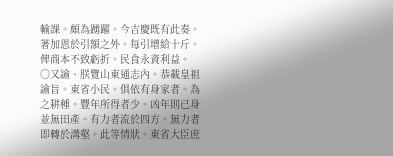輸課。頗為踴躍。今吉慶既有此奏。著加恩於引額之外。每引增給十斤。俾商本不致虧折。民食永資利益。
○又諭、朕覽山東通志內。恭載皇祖諭旨。東省小民。俱依有身家者。為之耕種。豐年所得者少。凶年則已身並無田產。有力者流於四方。無力者即轉於溝壑。此等情狀。東省大臣庶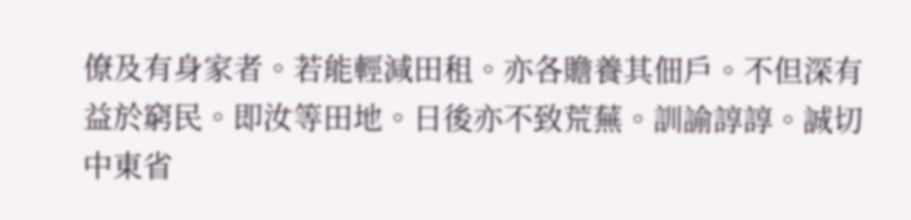僚及有身家者。若能輕減田租。亦各贍養其佃戶。不但深有益於窮民。即汝等田地。日後亦不致荒蕪。訓諭諄諄。誠切中東省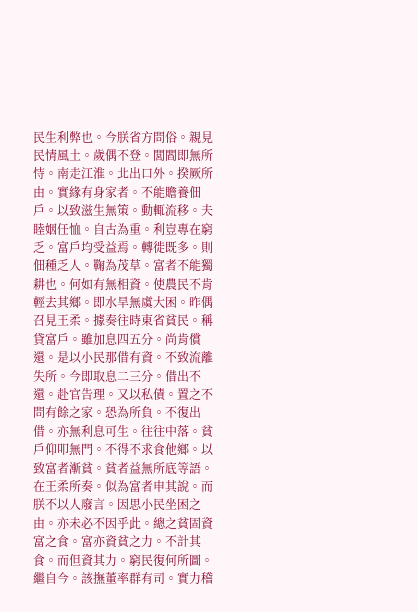民生利弊也。今朕省方問俗。親見民情風土。歲偶不登。閭閻即無所恃。南走江淮。北出口外。揆厥所由。實緣有身家者。不能贍養佃戶。以致滋生無策。動輒流移。夫睦姻任恤。自古為重。利豈專在窮乏。富戶均受益焉。轉徙既多。則佃種乏人。鞠為茂草。富者不能獨耕也。何如有無相資。使農民不肯輕去其鄉。即水旱無虞大困。昨偶召見王柔。據奏往時東省貧民。稱貸富戶。雖加息四五分。尚肯償還。是以小民那借有資。不致流離失所。今即取息二三分。借出不還。赴官告理。又以私債。置之不問有餘之家。恐為所負。不復出借。亦無利息可生。往往中落。貧戶仰叩無門。不得不求食他鄉。以致富者漸貧。貧者益無所底等語。在王柔所奏。似為富者申其說。而朕不以人廢言。因思小民坐困之由。亦未必不因乎此。總之貧固資富之食。富亦資貧之力。不計其食。而但資其力。窮民復何所圖。繼自今。該撫董率群有司。實力稽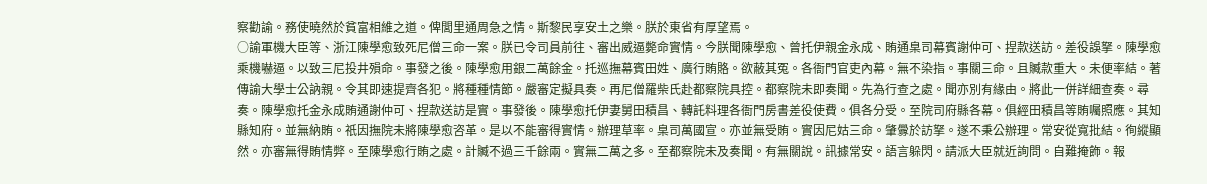察勸諭。務使曉然於貧富相維之道。俾閭里通周急之情。斯黎民享安土之樂。朕於東省有厚望焉。
○諭軍機大臣等、浙江陳學愈致死尼僧三命一案。朕已令司員前往、審出威逼斃命實情。今朕聞陳學愈、曾托伊親金永成、賄通臬司幕賓謝仲可、捏款送訪。差役誤拏。陳學愈乘機嚇逼。以致三尼投井殞命。事發之後。陳學愈用銀二萬餘金。托巡撫幕賓田姓、廣行賄賂。欲蔽其冤。各衙門官吏內幕。無不染指。事關三命。且贓款重大。未便率結。著傳諭大學士公訥親。令其即速提齊各犯。將種種情節。嚴審定擬具奏。再尼僧羅柴氏赴都察院具控。都察院未即奏聞。先為行查之處。聞亦別有緣由。將此一併詳細查奏。尋奏。陳學愈托金永成賄通謝仲可、捏款送訪是實。事發後。陳學愈托伊妻舅田積昌、轉託料理各衙門房書差役使費。俱各分受。至院司府縣各幕。俱經田積昌等賄囑照應。其知縣知府。並無納賄。祇因撫院未將陳學愈咨革。是以不能審得實情。辦理草率。臬司萬國宣。亦並無受賄。實因尼姑三命。肇釁於訪拏。遂不秉公辦理。常安從寬批結。徇縱顯然。亦審無得賄情弊。至陳學愈行賄之處。計贓不過三千餘兩。實無二萬之多。至都察院未及奏聞。有無關說。訊據常安。語言躲閃。請派大臣就近詢問。自難掩飾。報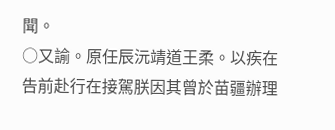聞。
○又諭。原任辰沅靖道王柔。以疾在告前赴行在接駕朕因其曾於苗疆辦理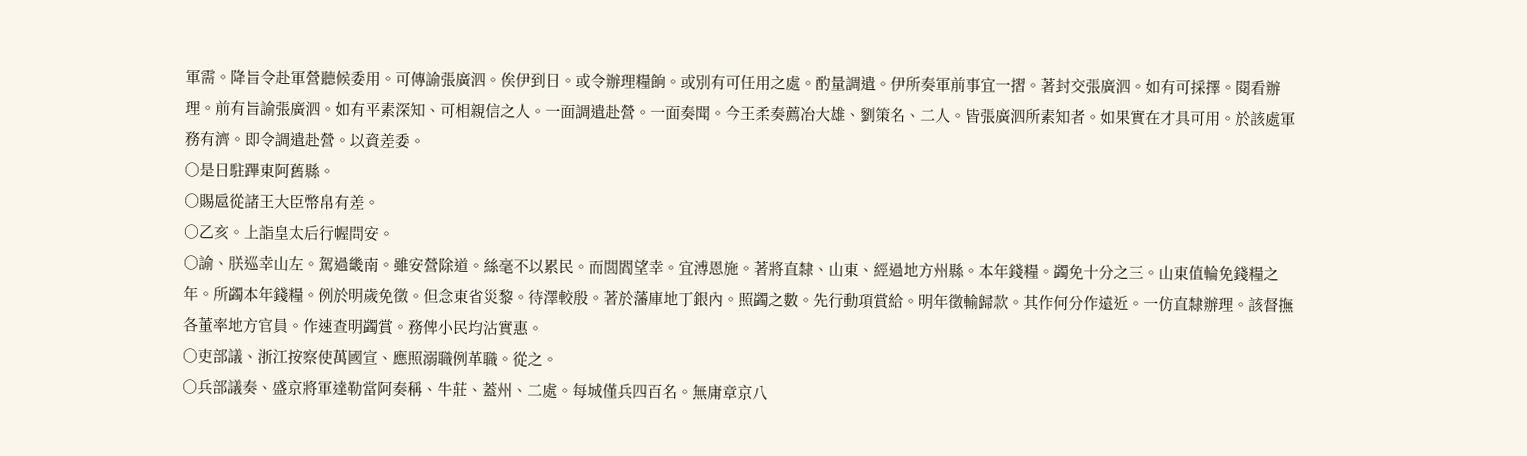軍需。降旨令赴軍營聽候委用。可傳諭張廣泗。俟伊到日。或令辦理糧餉。或別有可任用之處。酌量調遣。伊所奏軍前事宜一摺。著封交張廣泗。如有可採擇。閱看辦理。前有旨諭張廣泗。如有平素深知、可相親信之人。一面調遣赴營。一面奏聞。今王柔奏薦冶大雄、劉策名、二人。皆張廣泗所素知者。如果實在才具可用。於該處軍務有濟。即令調遣赴營。以資差委。
○是日駐蹕東阿舊縣。
○賜扈從諸王大臣幣帛有差。
○乙亥。上詣皇太后行幄問安。
○諭、朕巡幸山左。駕過畿南。雖安營除道。絲毫不以累民。而閭閻望幸。宜溥恩施。著將直隸、山東、經過地方州縣。本年錢糧。蠲免十分之三。山東值輪免錢糧之年。所蠲本年錢糧。例於明歲免徵。但念東省災黎。待澤較殷。著於藩庫地丁銀內。照蠲之數。先行動項賞給。明年徵輸歸款。其作何分作遠近。一仿直隸辦理。該督撫各董率地方官員。作速查明蠲賞。務俾小民均沾實惠。
○吏部議、浙江按察使萬國宣、應照溺職例革職。從之。
○兵部議奏、盛京將軍達勒當阿奏稱、牛莊、蓋州、二處。每城僅兵四百名。無庸章京八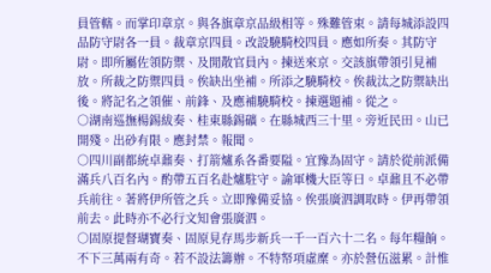員管轄。而掌印章京。與各旗章京品級相等。殊難管束。請每城添設四品防守尉各一員。裁章京四員。改設驍騎校四員。應如所奏。其防守尉。即所屬佐領防禦、及閒散官員內。揀送來京。交該旗帶領引見補放。所裁之防禦四員。俟缺出坐補。所添之驍騎校。俟裁汰之防禦缺出後。將記名之領催、前鋒、及應補驍騎校。揀選題補。從之。
○湖南巡撫楊錫紱奏、桂東縣錫礦。在縣城西三十里。旁近民田。山已開殘。出砂有限。應封禁。報聞。
○四川副都統卓鼐奏、打箭爐系各番要隘。宜豫為固守。請於從前派備滿兵八百名內。酌帶五百名赴爐駐守。諭軍機大臣等曰。卓鼐且不必帶兵前往。著將伊所管之兵。立即豫備妥協。俟張廣泗調取時。伊再帶領前去。此時亦不必行文知會張廣泗。
○固原提督瑚寶奏、固原見存馬步新兵一千一百六十二名。每年糧餉。不下三萬兩有奇。若不設法籌辦。不特帑項虛糜。亦於營伍滋累。計惟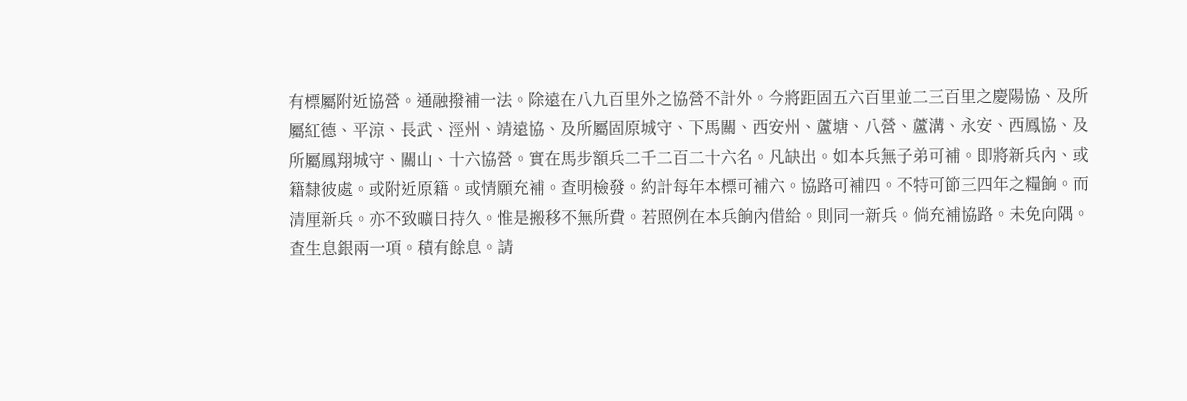有標屬附近協營。通融撥補一法。除遠在八九百里外之協營不計外。今將距固五六百里並二三百里之慶陽協、及所屬紅德、平涼、長武、涇州、靖遠協、及所屬固原城守、下馬關、西安州、蘆塘、八營、蘆溝、永安、西鳳協、及所屬鳳翔城守、關山、十六協營。實在馬步額兵二千二百二十六名。凡缺出。如本兵無子弟可補。即將新兵內、或籍隸彼處。或附近原籍。或情願充補。查明檢發。約計每年本標可補六。協路可補四。不特可節三四年之糧餉。而清厘新兵。亦不致曠日持久。惟是搬移不無所費。若照例在本兵餉內借給。則同一新兵。倘充補協路。未免向隅。查生息銀兩一項。積有餘息。請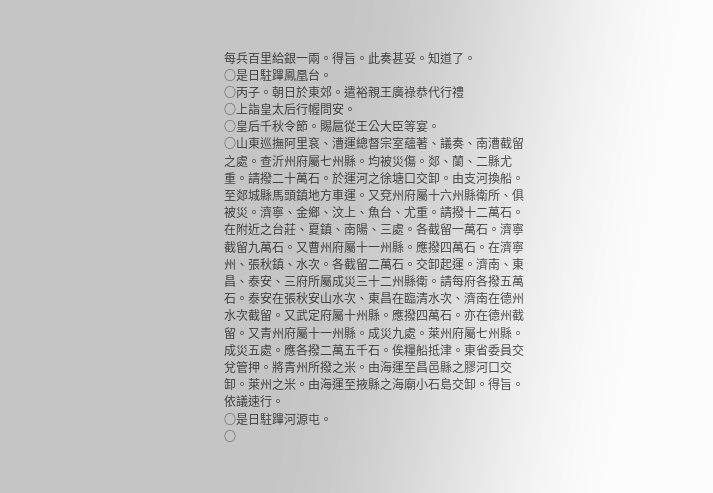每兵百里給銀一兩。得旨。此奏甚妥。知道了。
○是日駐蹕鳳凰台。
○丙子。朝日於東郊。遣裕親王廣祿恭代行禮
○上詣皇太后行幄問安。
○皇后千秋令節。賜扈從王公大臣等宴。
○山東巡撫阿里袞、漕運總督宗室蘊著、議奏、南漕截留之處。查沂州府屬七州縣。均被災傷。郯、蘭、二縣尤重。請撥二十萬石。於運河之徐塘口交卸。由支河換船。至郯城縣馬頭鎮地方車運。又兗州府屬十六州縣衛所、俱被災。濟寧、金鄉、汶上、魚台、尤重。請撥十二萬石。在附近之台莊、夏鎮、南陽、三處。各截留一萬石。濟寧截留九萬石。又曹州府屬十一州縣。應撥四萬石。在濟寧州、張秋鎮、水次。各截留二萬石。交卸起運。濟南、東昌、泰安、三府所屬成災三十二州縣衛。請每府各撥五萬石。泰安在張秋安山水次、東昌在臨清水次、濟南在德州水次截留。又武定府屬十州縣。應撥四萬石。亦在德州截留。又青州府屬十一州縣。成災九處。萊州府屬七州縣。成災五處。應各撥二萬五千石。俟糧船抵津。東省委員交兌管押。將青州所撥之米。由海運至昌邑縣之膠河口交卸。萊州之米。由海運至掖縣之海廟小石島交卸。得旨。依議速行。
○是日駐蹕河源屯。
○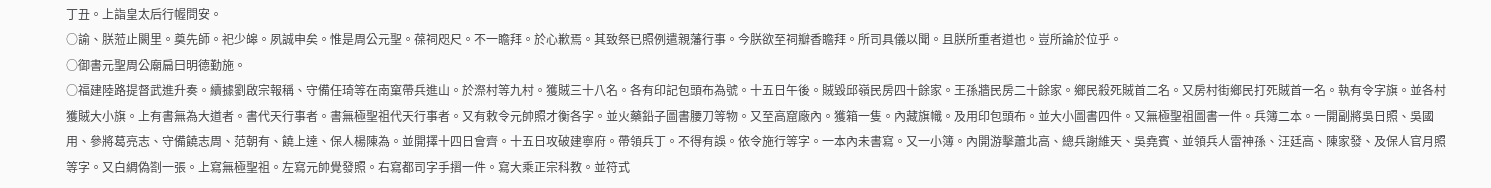丁丑。上詣皇太后行幄問安。
○諭、朕蒞止闕里。奠先師。祀少皞。夙誠申矣。惟是周公元聖。葆祠咫尺。不一瞻拜。於心歉焉。其致祭已照例遣親藩行事。今朕欲至祠瓣香瞻拜。所司具儀以聞。且朕所重者道也。豈所論於位乎。
○御書元聖周公廟扁曰明德勤施。
○福建陸路提督武進升奏。續據劉啟宗報稱、守備任琦等在南窠帶兵進山。於漈村等九村。獲賊三十八名。各有印記包頭布為號。十五日午後。賊毀邱嶺民房四十餘家。王孫牆民房二十餘家。鄉民殺死賊首二名。又房村街鄉民打死賊首一名。執有令字旗。並各村獲賊大小旗。上有書無為大道者。書代天行事者。書無極聖祖代天行事者。又有敕令元帥照才衡各字。並火藥鉛子圖書腰刀等物。又至高窟廠內。獲箱一隻。內藏旗幟。及用印包頭布。並大小圖書四件。又無極聖祖圖書一件。兵簿二本。一開副將吳日照、吳國用、參將葛亮志、守備饒志周、范朝有、饒上達、保人楊陳為。並開擇十四日會齊。十五日攻破建寧府。帶領兵丁。不得有誤。依令施行等字。一本內未書寫。又一小簿。內開游擊蕭北高、總兵謝維天、吳堯賓、並領兵人雷神孫、汪廷高、陳家發、及保人官月照等字。又白綢偽劄一張。上寫無極聖祖。左寫元帥覺發照。右寫都司字手摺一件。寫大乘正宗科教。並符式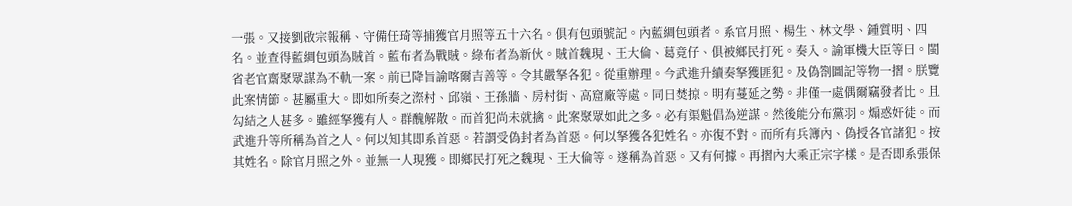一張。又接劉啟宗報稱、守備任琦等捕獲官月照等五十六名。俱有包頭號記。內藍綢包頭者。系官月照、楊生、林文學、鍾質明、四名。並查得藍綢包頭為賊首。藍布者為戰賊。綠布者為新伙。賊首魏現、王大倫、葛竟仔、俱被鄉民打死。奏入。諭軍機大臣等曰。閩省老官齋聚眾謀為不軌一案。前已降旨諭喀爾吉善等。令其嚴拏各犯。從重辦理。今武進升續奏拏獲匪犯。及偽劄圖記等物一摺。朕覽此案情節。甚屬重大。即如所奏之漈村、邱嶺、王孫牆、房村街、高窟廠等處。同日焚掠。明有蔓延之勢。非僅一處偶爾竊發者比。且勾結之人甚多。雖經拏獲有人。群醜解散。而首犯尚未就擒。此案聚眾如此之多。必有渠魁倡為逆謀。然後能分布黨羽。煽惑奸徒。而武進升等所稱為首之人。何以知其即系首惡。若謂受偽封者為首惡。何以拏獲各犯姓名。亦復不對。而所有兵簿內、偽授各官諸犯。按其姓名。除官月照之外。並無一人現獲。即鄉民打死之魏現、王大倫等。遂稱為首惡。又有何據。再摺內大乘正宗字樣。是否即系張保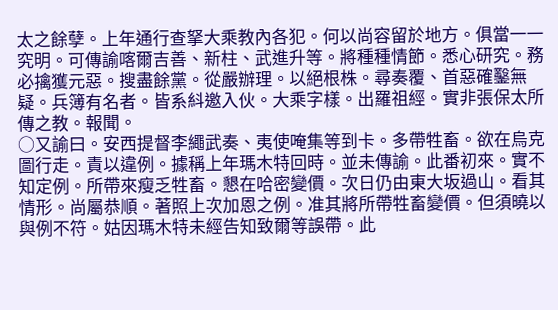太之餘孽。上年通行查拏大乘教內各犯。何以尚容留於地方。俱當一一究明。可傳諭喀爾吉善、新柱、武進升等。將種種情節。悉心研究。務必擒獲元惡。搜盡餘黨。從嚴辦理。以絕根株。尋奏覆、首惡確鑿無疑。兵簿有名者。皆系紏邀入伙。大乘字樣。出羅祖經。實非張保太所傳之教。報聞。
○又諭曰。安西提督李繩武奏、夷使唵集等到卡。多帶牲畜。欲在烏克圖行走。責以違例。據稱上年瑪木特回時。並未傳諭。此番初來。實不知定例。所帶來瘦乏牲畜。懇在哈密變價。次日仍由東大坂過山。看其情形。尚屬恭順。著照上次加恩之例。准其將所帶牲畜變價。但須曉以與例不符。姑因瑪木特未經告知致爾等誤帶。此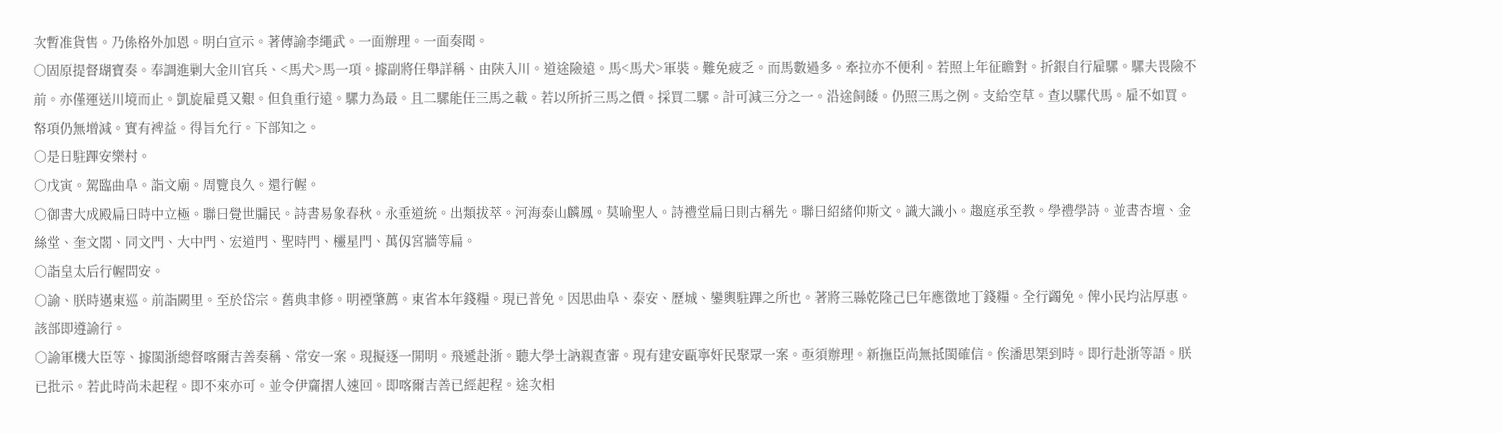次暫准貨售。乃係格外加恩。明白宣示。著傳諭李繩武。一面辦理。一面奏聞。
○固原提督瑚寶奏。奉調進剿大金川官兵、<馬犬>馬一項。據副將任舉詳稱、由陝入川。道途險遠。馬<馬犬>軍裝。難免疲乏。而馬數過多。牽拉亦不便利。若照上年征瞻對。折銀自行雇騾。騾夫畏險不前。亦僅運送川境而止。凱旋雇覓又艱。但負重行遠。騾力為最。且二騾能任三馬之載。若以所折三馬之價。採買二騾。計可減三分之一。沿途飼餧。仍照三馬之例。支給空草。查以騾代馬。雇不如買。帑項仍無增減。實有裨益。得旨允行。下部知之。
○是日駐蹕安樂村。
○戊寅。駕臨曲阜。詣文廟。周覽良久。還行幄。
○御書大成殿扁曰時中立極。聯曰覺世牖民。詩書易象春秋。永垂道統。出類拔萃。河海泰山麟鳳。莫喻聖人。詩禮堂扁曰則古稱先。聯曰紹緒仰斯文。識大識小。趨庭承至教。學禮學詩。並書杏壇、金絲堂、奎文閣、同文門、大中門、宏道門、聖時門、欞星門、萬仭宮牆等扁。
○詣皇太后行幄問安。
○諭、朕時邁東巡。前詣闕里。至於岱宗。舊典聿修。明禋肇薦。東省本年錢糧。現已普免。因思曲阜、泰安、歷城、鑾輿駐蹕之所也。著將三縣乾隆己巳年應徵地丁錢糧。全行蠲免。俾小民均沾厚惠。該部即遵諭行。
○諭軍機大臣等、據閩浙總督喀爾吉善奏稱、常安一案。現擬逐一開明。飛遞赴浙。聽大學士訥親查審。現有建安甌寧奸民聚眾一案。亟須辦理。新撫臣尚無抵閩確信。俟潘思榘到時。即行赴浙等語。朕已批示。若此時尚未起程。即不來亦可。並令伊齎摺人速回。即喀爾吉善已經起程。途次相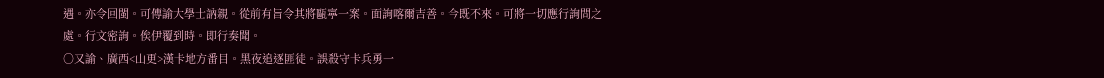遇。亦令回閩。可傳諭大學士訥親。從前有旨令其將甌寧一案。面詢喀爾吉善。今既不來。可將一切應行詢問之處。行文密詢。俟伊覆到時。即行奏聞。
○又諭、廣西<山更>漢卡地方番目。黑夜追逐匪徒。誤殺守卡兵勇一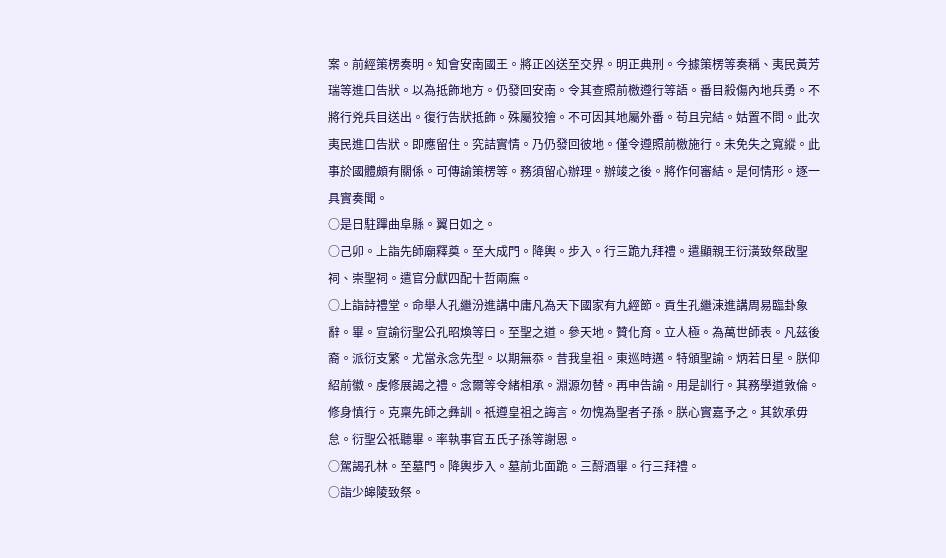案。前經策楞奏明。知會安南國王。將正凶送至交界。明正典刑。今據策楞等奏稱、夷民黃芳瑞等進口告狀。以為抵飾地方。仍發回安南。令其查照前檄遵行等語。番目殺傷內地兵勇。不將行兇兵目送出。復行告狀抵飾。殊屬狡獪。不可因其地屬外番。苟且完結。姑置不問。此次夷民進口告狀。即應留住。究詰實情。乃仍發回彼地。僅令遵照前檄施行。未免失之寬縱。此事於國體頗有關係。可傳諭策楞等。務須留心辦理。辦竣之後。將作何審結。是何情形。逐一具實奏聞。
○是日駐蹕曲阜縣。翼日如之。
○己卯。上詣先師廟釋奠。至大成門。降輿。步入。行三跪九拜禮。遣顯親王衍潢致祭啟聖祠、崇聖祠。遣官分獻四配十哲兩廡。
○上詣詩禮堂。命舉人孔繼汾進講中庸凡為天下國家有九經節。貢生孔繼涑進講周易臨卦象辭。畢。宣諭衍聖公孔昭煥等曰。至聖之道。參天地。贊化育。立人極。為萬世師表。凡茲後裔。派衍支繁。尤當永念先型。以期無忝。昔我皇祖。東巡時邁。特頒聖諭。炳若日星。朕仰紹前徽。虔修展謁之禮。念爾等令緒相承。淵源勿替。再申告諭。用是訓行。其務學道敦倫。修身慎行。克稟先師之彝訓。祇遵皇祖之誨言。勿愧為聖者子孫。朕心實嘉予之。其欽承毋怠。衍聖公祇聽畢。率執事官五氏子孫等謝恩。
○駕謁孔林。至墓門。降輿步入。墓前北面跪。三酹酒畢。行三拜禮。
○詣少皞陵致祭。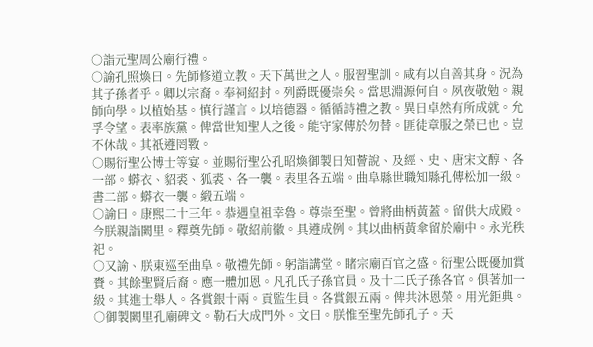○詣元聖周公廟行禮。
○諭孔照煥曰。先師修道立教。天下萬世之人。服習聖訓。咸有以自善其身。況為其子孫者乎。卿以宗裔。奉祠紹封。列爵既優崇矣。當思淵源何自。夙夜敬勉。親師向學。以植始基。慎行謹言。以培德器。循循詩禮之教。異日卓然有所成就。允孚令望。表率族黨。俾當世知聖人之後。能守家傳於勿替。匪徒章服之榮已也。豈不休哉。其祇遵罔斁。
○賜衍聖公博士等宴。並賜衍聖公孔昭煥御製日知薈說、及經、史、唐宋文醇、各一部。蟒衣、貂裘、狐裘、各一襲。表里各五端。曲阜縣世職知縣孔傳松加一級。書二部。蟒衣一襲。緞五端。
○諭曰。康熙二十三年。恭遇皇祖幸魯。尊崇至聖。曾將曲柄黃蓋。留供大成殿。今朕親詣闕里。釋奠先師。敬紹前徽。具遵成例。其以曲柄黃傘留於廟中。永光秩祀。
○又諭、朕東巡至曲阜。敬禮先師。躬詣講堂。睹宗廟百官之盛。衍聖公既優加賞賚。其餘聖賢后裔。應一體加恩。凡孔氏子孫官員。及十二氏子孫各官。俱著加一級。其進士舉人。各賞銀十兩。貢監生員。各賞銀五兩。俾共沐恩榮。用光鉅典。
○御製闕里孔廟碑文。勒石大成門外。文曰。朕惟至聖先師孔子。天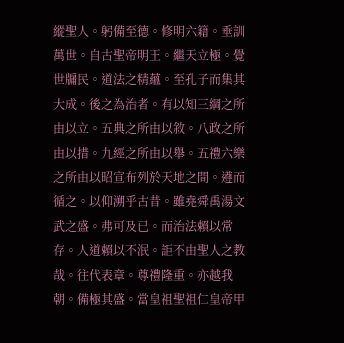縱聖人。躬備至德。修明六籍。垂訓萬世。自古聖帝明王。繼天立極。覺世牖民。道法之精蘊。至孔子而集其大成。後之為治者。有以知三綱之所由以立。五典之所由以敘。八政之所由以措。九經之所由以舉。五禮六樂之所由以昭宣布列於天地之間。遵而循之。以仰溯乎古昔。雖堯舜禹湯文武之盛。弗可及已。而治法賴以常存。人道賴以不泯。詎不由聖人之教哉。往代表章。尊禮隆重。亦越我朝。備極其盛。當皇祖聖祖仁皇帝甲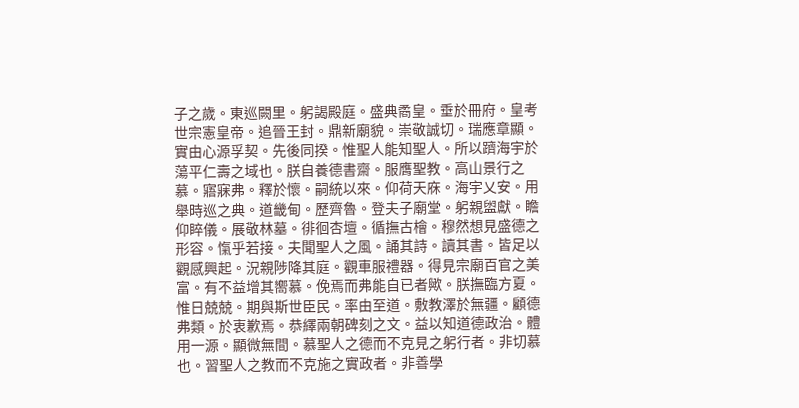子之歲。東巡闕里。躬謁殿庭。盛典矞皇。垂於冊府。皇考世宗憲皇帝。追晉王封。鼎新廟貌。崇敬誠切。瑞應章顯。實由心源孚契。先後同揆。惟聖人能知聖人。所以躋海宇於蕩平仁壽之域也。朕自養德書齋。服膺聖教。高山景行之慕。寤寐弗。釋於懷。嗣統以來。仰荷天庥。海宇乂安。用舉時巡之典。道畿甸。歷齊魯。登夫子廟堂。躬親盥獻。瞻仰睟儀。展敬林墓。徘徊杏壇。循撫古檜。穆然想見盛德之形容。愾乎若接。夫聞聖人之風。誦其詩。讀其書。皆足以觀感興起。況親陟降其庭。觀車服禮器。得見宗廟百官之美富。有不益增其嚮慕。俛焉而弗能自已者歟。朕撫臨方夏。惟日兢兢。期與斯世臣民。率由至道。敷教澤於無疆。顧德弗類。於衷歉焉。恭繹兩朝碑刻之文。益以知道德政治。體用一源。顯微無間。慕聖人之德而不克見之躬行者。非切慕也。習聖人之教而不克施之實政者。非善學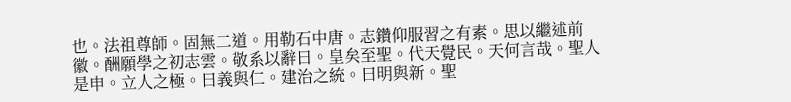也。法祖尊師。固無二道。用勒石中唐。志鑽仰服習之有素。思以繼述前徽。酬願學之初志雲。敬系以辭曰。皇矣至聖。代天覺民。天何言哉。聖人是申。立人之極。曰義與仁。建治之統。曰明與新。聖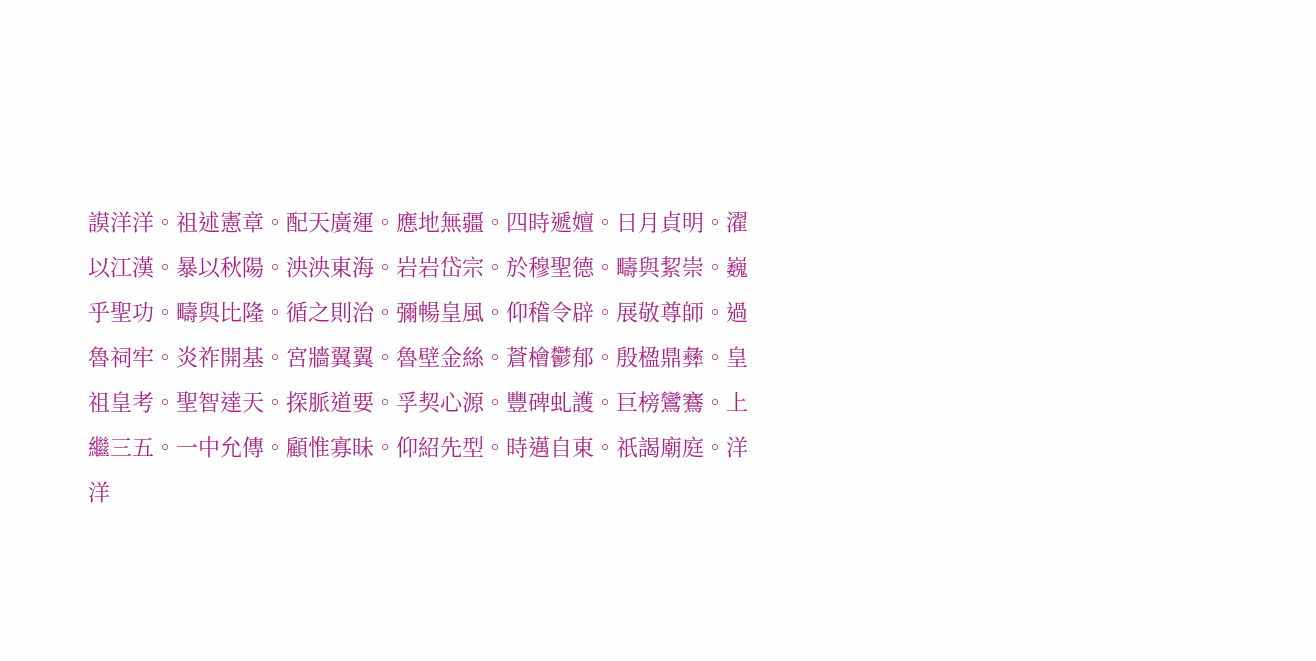謨洋洋。祖述憲章。配天廣運。應地無疆。四時遞嬗。日月貞明。濯以江漢。暴以秋陽。泱泱東海。岩岩岱宗。於穆聖德。疇與絜崇。巍乎聖功。疇與比隆。循之則治。彌暢皇風。仰稽令辟。展敬尊師。過魯祠牢。炎祚開基。宮牆翼翼。魯壁金絲。蒼檜鬱郁。殷楹鼎彝。皇祖皇考。聖智達天。探脈道要。孚契心源。豐碑虬護。巨榜鸞鶱。上繼三五。一中允傳。顧惟寡昧。仰紹先型。時邁自東。祇謁廟庭。洋洋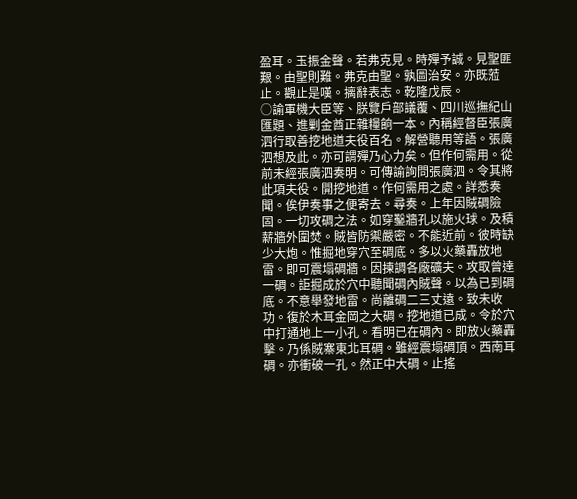盈耳。玉振金聲。若弗克見。時殫予誠。見聖匪艱。由聖則難。弗克由聖。孰圖治安。亦既蒞止。觀止是嘆。摛辭表志。乾隆戊辰。
○諭軍機大臣等、朕覽戶部議覆、四川巡撫紀山匯題、進剿金酋正雜糧餉一本。內稱經督臣張廣泗行取善挖地道夫役百名。解營聽用等語。張廣泗想及此。亦可謂殫乃心力矣。但作何需用。從前未經張廣泗奏明。可傳諭詢問張廣泗。令其將此項夫役。開挖地道。作何需用之處。詳悉奏聞。俟伊奏事之便寄去。尋奏。上年因賊碉險固。一切攻碉之法。如穿鑿牆孔以施火球。及積薪牆外圍焚。賊皆防禦嚴密。不能近前。彼時缺少大炮。惟掘地穿穴至碉底。多以火藥轟放地雷。即可震塌碉牆。因揀調各廠礦夫。攻取曾達一碉。詎掘成於穴中聽聞碉內賊聲。以為已到碉底。不意舉發地雷。尚離碉二三丈遠。致未收功。復於木耳金岡之大碉。挖地道已成。令於穴中打通地上一小孔。看明已在碉內。即放火藥轟擊。乃係賊寨東北耳碉。雖經震塌碉頂。西南耳碉。亦衝破一孔。然正中大碉。止搖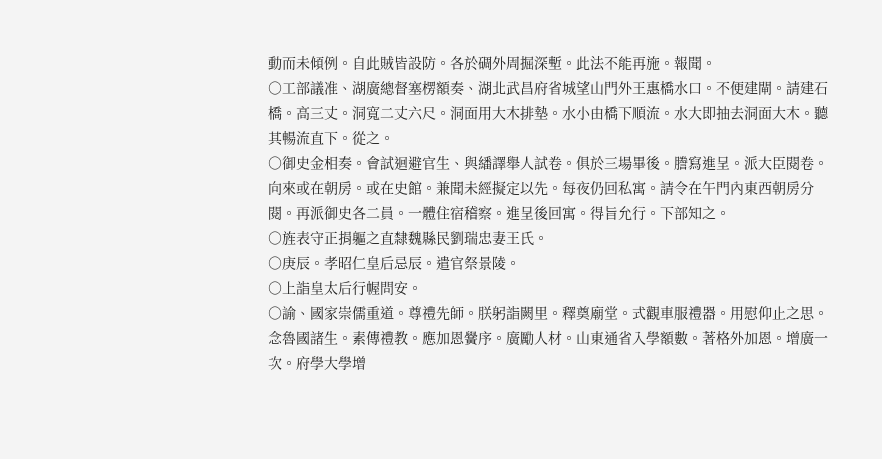動而未傾例。自此賊皆設防。各於碉外周掘深塹。此法不能再施。報聞。
○工部議准、湖廣總督塞楞額奏、湖北武昌府省城望山門外王惠橋水口。不便建閘。請建石橋。高三丈。洞寬二丈六尺。洞面用大木排墊。水小由橋下順流。水大即抽去洞面大木。聽其暢流直下。從之。
○御史金相奏。會試迴避官生、與繙譯舉人試卷。俱於三場畢後。謄寫進呈。派大臣閱卷。向來或在朝房。或在史館。兼聞未經擬定以先。每夜仍回私寓。請令在午門內東西朝房分閱。再派御史各二員。一體住宿稽察。進呈後回寓。得旨允行。下部知之。
○旌表守正捐軀之直隸魏縣民劉瑞忠妻王氏。
○庚辰。孝昭仁皇后忌辰。遣官祭景陵。
○上詣皇太后行幄問安。
○諭、國家崇儒重道。尊禮先師。朕躬詣闕里。釋奠廟堂。式觀車服禮器。用慰仰止之思。念魯國諸生。素傳禮教。應加恩黌序。廣勵人材。山東通省入學額數。著格外加恩。增廣一次。府學大學增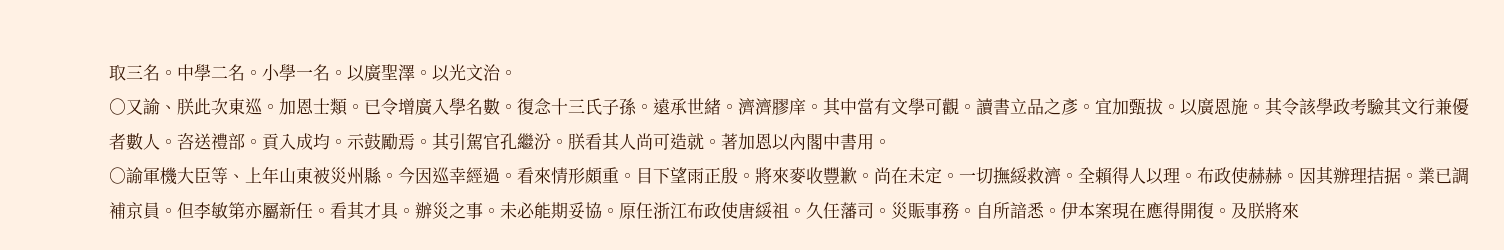取三名。中學二名。小學一名。以廣聖澤。以光文治。
○又諭、朕此次東巡。加恩士類。已令增廣入學名數。復念十三氏子孫。遠承世緒。濟濟膠庠。其中當有文學可觀。讀書立品之彥。宜加甄拔。以廣恩施。其令該學政考驗其文行兼優者數人。咨送禮部。貢入成均。示鼓勵焉。其引駕官孔繼汾。朕看其人尚可造就。著加恩以內閣中書用。
○諭軍機大臣等、上年山東被災州縣。今因巡幸經過。看來情形頗重。目下望雨正殷。將來麥收豐歉。尚在未定。一切撫綏救濟。全賴得人以理。布政使赫赫。因其辦理拮据。業已調補京員。但李敏第亦屬新任。看其才具。辦災之事。未必能期妥協。原任浙江布政使唐綏祖。久任藩司。災賑事務。自所諳悉。伊本案現在應得開復。及朕將來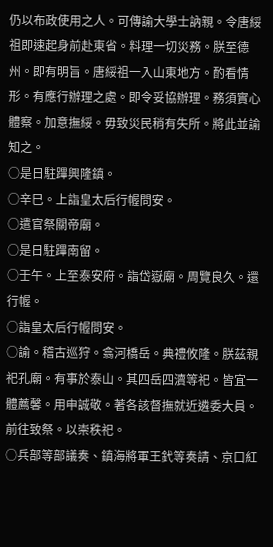仍以布政使用之人。可傳諭大學士訥親。令唐綏祖即速起身前赴東省。料理一切災務。朕至德州。即有明旨。唐綏祖一入山東地方。酌看情形。有應行辦理之處。即令妥協辦理。務須實心體察。加意撫綏。毋致災民稍有失所。將此並諭知之。
○是日駐蹕興隆鎮。
○辛巳。上詣皇太后行幄問安。
○遣官祭關帝廟。
○是日駐蹕南留。
○壬午。上至泰安府。詣岱嶽廟。周覽良久。還行幄。
○詣皇太后行幄問安。
○諭。稽古巡狩。翕河橋岳。典禮攸隆。朕茲親祀孔廟。有事於泰山。其四岳四瀆等祀。皆宜一體薦馨。用申誠敬。著各該督撫就近遴委大員。前往致祭。以崇秩祀。
○兵部等部議奏、鎮海將軍王釴等奏請、京口紅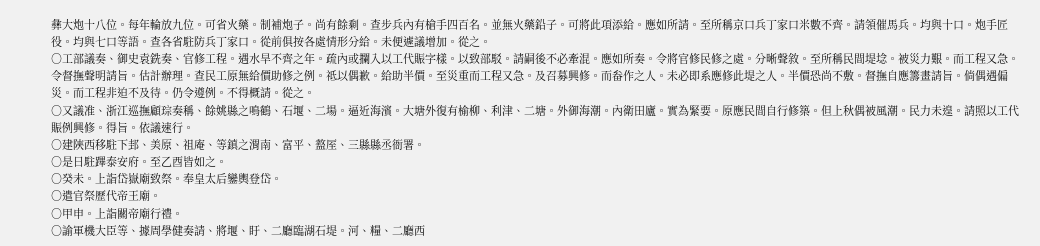彝大炮十八位。每年輪放九位。可省火藥。制補炮子。尚有餘剩。查步兵內有槍手四百名。並無火藥鉛子。可將此項添給。應如所請。至所稱京口兵丁家口米數不齊。請領催馬兵。均與十口。炮手匠役。均與七口等語。查各省駐防兵丁家口。從前俱按各處情形分給。未便遽議增加。從之。
○工部議奏、御史袁銑奏、官修工程。遇水旱不齊之年。疏內或攔入以工代賑字樣。以致部駁。請嗣後不必牽混。應如所奏。令將官修民修之處。分晰聲敘。至所稱民間堤埝。被災力艱。而工程又急。令督撫聲明請旨。估計辦理。查民工原無給價助修之例。祗以偶歉。給助半價。至災重而工程又急。及召募興修。而畚作之人。未必即系應修此堤之人。半價恐尚不敷。督撫自應籌畫請旨。倘偶遇偏災。而工程非迫不及待。仍令遵例。不得概請。從之。
○又議准、浙江巡撫顧琮奏稱、餘姚縣之鳴鶴、石堰、二場。逼近海濱。大塘外復有榆柳、利津、二塘。外御海潮。內衛田廬。實為緊要。原應民間自行修築。但上秋偶被風潮。民力未遑。請照以工代賑例興修。得旨。依議速行。
○建陝西移駐下邽、美原、祖庵、等鎮之渭南、富平、盩厔、三縣縣丞衙署。
○是日駐蹕泰安府。至乙酉皆如之。
○癸未。上詣岱嶽廟致祭。奉皇太后鑾輿登岱。
○遣官祭歷代帝王廟。
○甲申。上詣關帝廟行禮。
○諭軍機大臣等、據周學健奏請、將堰、盱、二廳臨湖石堤。河、糧、二廳西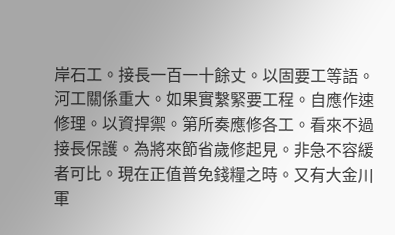岸石工。接長一百一十餘丈。以固要工等語。河工關係重大。如果實繫緊要工程。自應作速修理。以資捍禦。第所奏應修各工。看來不過接長保護。為將來節省歲修起見。非急不容緩者可比。現在正值普免錢糧之時。又有大金川軍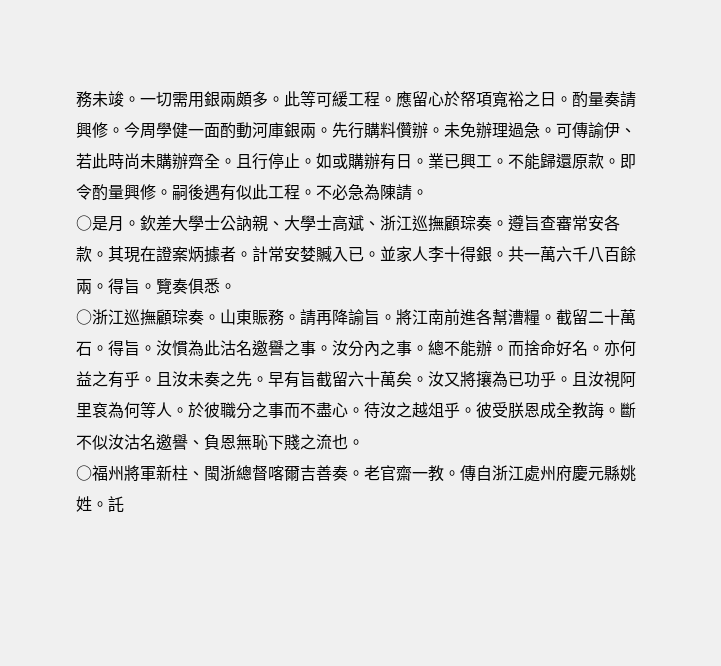務未竣。一切需用銀兩頗多。此等可緩工程。應留心於帑項寬裕之日。酌量奏請興修。今周學健一面酌動河庫銀兩。先行購料儹辦。未免辦理過急。可傳諭伊、若此時尚未購辦齊全。且行停止。如或購辦有日。業已興工。不能歸還原款。即令酌量興修。嗣後遇有似此工程。不必急為陳請。
○是月。欽差大學士公訥親、大學士高斌、浙江巡撫顧琮奏。遵旨查審常安各款。其現在證案炳據者。計常安婪贓入已。並家人李十得銀。共一萬六千八百餘兩。得旨。覽奏俱悉。
○浙江巡撫顧琮奏。山東賑務。請再降諭旨。將江南前進各幫漕糧。截留二十萬石。得旨。汝慣為此沽名邀譽之事。汝分內之事。總不能辦。而捨命好名。亦何益之有乎。且汝未奏之先。早有旨截留六十萬矣。汝又將攘為已功乎。且汝視阿里袞為何等人。於彼職分之事而不盡心。待汝之越俎乎。彼受朕恩成全教誨。斷不似汝沽名邀譽、負恩無恥下賤之流也。
○福州將軍新柱、閩浙總督喀爾吉善奏。老官齋一教。傳自浙江處州府慶元縣姚姓。託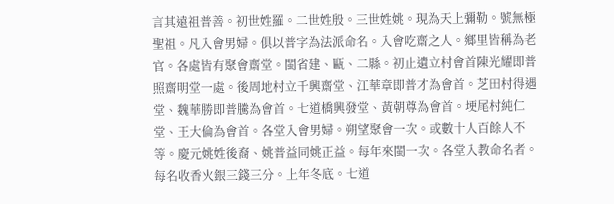言其遠祖普善。初世姓羅。二世姓殷。三世姓姚。現為天上彌勒。號無極聖祖。凡入會男婦。俱以普字為法派命名。入會吃齋之人。鄉里皆稱為老官。各處皆有聚會齋堂。閩省建、甌、二縣。初止遺立村會首陳光耀即普照齋明堂一處。後周地村立千興齋堂、江華章即普才為會首。芝田村得遇堂、魏華勝即普騰為會首。七道橋興發堂、黃朝尊為會首。埂尾村純仁堂、王大倫為會首。各堂入會男婦。朔望聚會一次。或數十人百餘人不等。慶元姚姓後裔、姚普益同姚正益。每年來閩一次。各堂入教命名者。每名收香火銀三錢三分。上年冬底。七道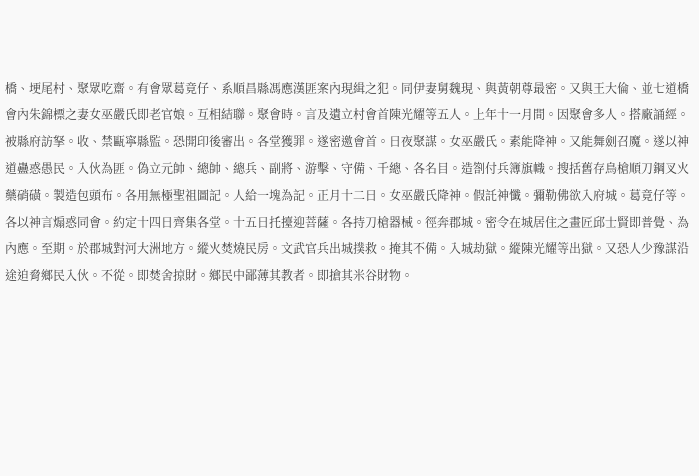橋、埂尾村、聚眾吃齋。有會眾葛竟仔、系順昌縣馮應漢匪案內現緝之犯。同伊妻舅魏現、與黃朝尊最密。又與王大倫、並七道橋會內朱錦標之妻女巫嚴氏即老官娘。互相結聯。聚會時。言及遺立村會首陳光耀等五人。上年十一月間。因聚會多人。搭廠誦經。被縣府訪拏。收、禁甌寧縣監。恐開印後審出。各堂獲罪。遂密邀會首。日夜聚謀。女巫嚴氏。素能降神。又能舞劍召魔。遂以神道蠱惑愚民。入伙為匪。偽立元帥、總帥、總兵、副將、游擊、守備、千總、各名目。造劄付兵簿旗幟。搜括舊存鳥槍順刀鋼叉火藥硝磺。製造包頭布。各用無極聖祖圖記。人給一塊為記。正月十二日。女巫嚴氏降神。假託神懺。彌勒佛欲入府城。葛竟仔等。各以神言煽惑同會。約定十四日齊集各堂。十五日托擡迎菩薩。各持刀槍器械。徑奔郡城。密令在城居住之畫匠邱士賢即普覺、為內應。至期。於郡城對河大洲地方。縱火焚燒民房。文武官兵出城撲救。掩其不備。入城劫獄。縱陳光耀等出獄。又恐人少豫謀沿途迫脅鄉民入伙。不從。即焚舍掠財。鄉民中鄙薄其教者。即搶其米谷財物。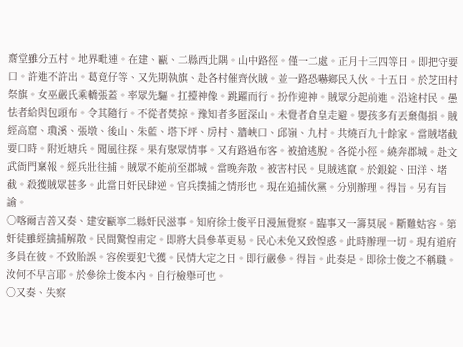齋堂雖分五村。地界毗連。在建、甌、二縣西北隅。山中路徑。僅一二處。正月十三四等日。即把守要口。許進不許出。葛竟仔等、又先期執旗、赴各村催齊伙賊。並一路恐嚇鄉民入伙。十五日。於芝田村祭旗。女巫嚴氏乘轎張蓋。率眾先驅。扛擡神像。跳躍而行。扮作迎神。賊眾分起前進。沿途村民。愚怯者給與包頭布。令其隨行。不從者焚掠。豫知者多匿深山。未覺者倉皇走避。嬰孩多有丟棄傷損。賊經高窟、瓊溪、張墩、後山、朱藍、塔下坪、房村、牆峽口、邱嶺、九村。共燒百九十餘家。當賊堵截要口時。附近塘兵。聞風往探。果有聚眾情事。又有路過布客。被搶逃脫。各從小徑。繞奔郡城。赴文武衙門稟報。經兵壯往捕。賊眾不能前至郡城。當晚奔散。被害村民。見賊逃竄。於銀錠、田洋、堵截。殺獲賊眾甚多。此當日奸民肆逆。官兵撲捕之情形也。現在追捕伙黨。分別辦理。得旨。另有旨諭。
○喀爾吉善又奏、建安甌寧二縣奸民滋事。知府徐士俊平日漫無覺察。臨事又一籌莫展。斷難姑容。第奸徒雖經擒捕解散。民間驚惶甫定。即將大員參革更易。民心未免又致惶惑。此時辦理一切。現有道府多員在彼。不致貽誤。容俟要犯弋獲。民情大定之日。即行嚴參。得旨。此奏是。即徐士俊之不稱職。汝何不早言耶。於參徐士俊本內。自行檢舉可也。
○又奏、失察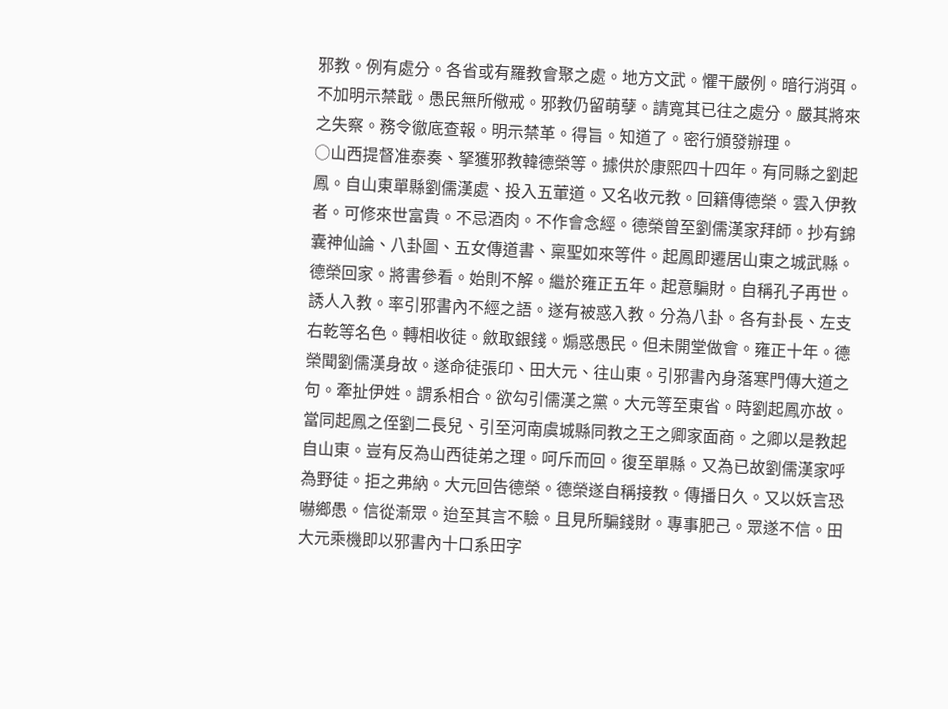邪教。例有處分。各省或有羅教會聚之處。地方文武。懼干嚴例。暗行消弭。不加明示禁戢。愚民無所儆戒。邪教仍留萌孽。請寬其已往之處分。嚴其將來之失察。務令徹底查報。明示禁革。得旨。知道了。密行頒發辦理。
○山西提督准泰奏、拏獲邪教韓德榮等。據供於康熙四十四年。有同縣之劉起鳳。自山東單縣劉儒漢處、投入五葷道。又名收元教。回籍傳德榮。雲入伊教者。可修來世富貴。不忌酒肉。不作會念經。德榮曾至劉儒漢家拜師。抄有錦囊神仙論、八卦圖、五女傳道書、稟聖如來等件。起鳳即遷居山東之城武縣。德榮回家。將書參看。始則不解。繼於雍正五年。起意騙財。自稱孔子再世。誘人入教。率引邪書內不經之語。遂有被惑入教。分為八卦。各有卦長、左支右乾等名色。轉相收徒。斂取銀錢。煽惑愚民。但未開堂做會。雍正十年。德榮聞劉儒漢身故。遂命徒張印、田大元、往山東。引邪書內身落寒門傳大道之句。牽扯伊姓。謂系相合。欲勾引儒漢之黨。大元等至東省。時劉起鳳亦故。當同起鳳之侄劉二長兒、引至河南虞城縣同教之王之卿家面商。之卿以是教起自山東。豈有反為山西徒弟之理。呵斥而回。復至單縣。又為已故劉儒漢家呼為野徒。拒之弗納。大元回告德榮。德榮遂自稱接教。傳播日久。又以妖言恐嚇鄉愚。信從漸眾。迨至其言不驗。且見所騙錢財。專事肥己。眾遂不信。田大元乘機即以邪書內十口系田字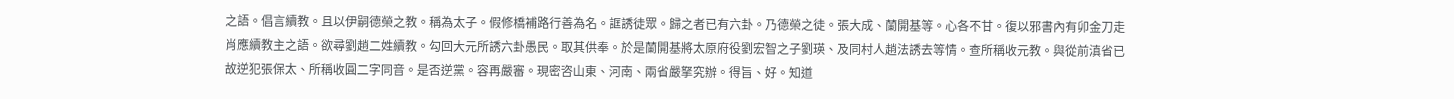之語。倡言續教。且以伊嗣德榮之教。稱為太子。假修橋補路行善為名。誆誘徒眾。歸之者已有六卦。乃德榮之徒。張大成、蘭開基等。心各不甘。復以邪書內有卯金刀走肖應續教主之語。欲尋劉趙二姓續教。勾回大元所誘六卦愚民。取其供奉。於是蘭開基將太原府役劉宏智之子劉瑛、及同村人趙法誘去等情。查所稱收元教。與從前滇省已故逆犯張保太、所稱收圓二字同音。是否逆黨。容再嚴審。現密咨山東、河南、兩省嚴拏究辦。得旨、好。知道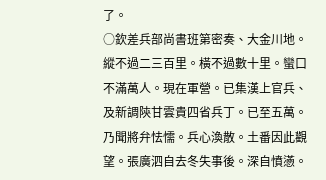了。
○欽差兵部尚書班第密奏、大金川地。縱不過二三百里。橫不過數十里。蠻口不滿萬人。現在軍營。已集漢上官兵、及新調陝甘雲貴四省兵丁。已至五萬。乃聞將弁怯懦。兵心渙散。土番因此觀望。張廣泗自去冬失事後。深自憤懣。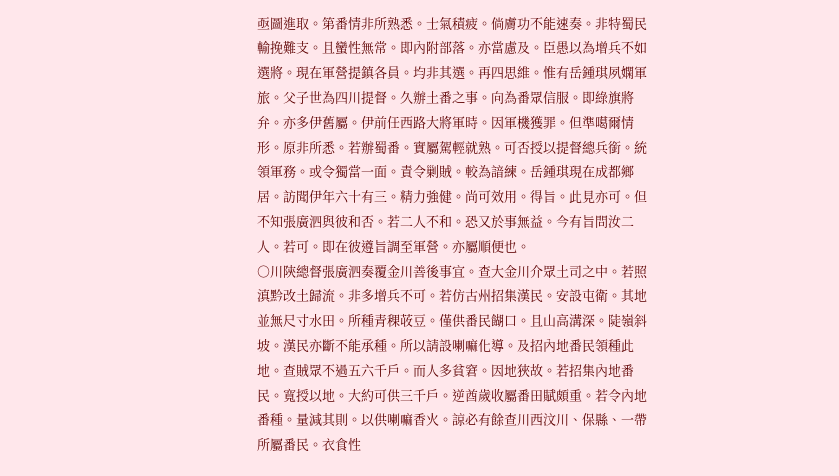亟圖進取。第番情非所熟悉。士氣積疲。倘膚功不能速奏。非特蜀民輸挽難支。且蠻性無常。即內附部落。亦當慮及。臣愚以為增兵不如選將。現在軍營提鎮各員。均非其選。再四思維。惟有岳鍾琪夙嫻軍旅。父子世為四川提督。久辦土番之事。向為番眾信服。即綠旗將弁。亦多伊舊屬。伊前任西路大將軍時。因軍機獲罪。但準噶爾情形。原非所悉。若辦蜀番。實屬駕輕就熟。可否授以提督總兵銜。統領軍務。或令獨當一面。責令剿賊。較為諳練。岳鍾琪現在成都鄉居。訪聞伊年六十有三。精力強健。尚可效用。得旨。此見亦可。但不知張廣泗與彼和否。若二人不和。恐又於事無益。今有旨問汝二人。若可。即在彼遵旨調至軍營。亦屬順便也。
○川陝總督張廣泗奏覆金川善後事宜。查大金川介眾土司之中。若照滇黔改土歸流。非多增兵不可。若仿古州招集漢民。安設屯衛。其地並無尺寸水田。所種青稞荍豆。僅供番民餬口。且山高溝深。陡嶺斜坡。漢民亦斷不能承種。所以請設喇嘛化導。及招內地番民領種此地。查賊眾不過五六千戶。而人多貧窘。因地狹故。若招集內地番民。寬授以地。大約可供三千戶。逆酋歲收屬番田賦頗重。若令內地番種。量減其則。以供喇嘛香火。諒必有餘查川西汶川、保縣、一帶所屬番民。衣食性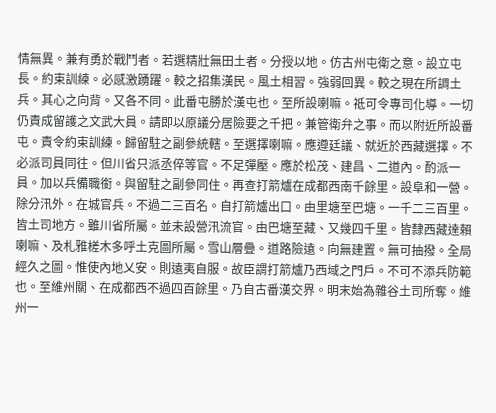情無異。兼有勇於戰鬥者。若選精壯無田土者。分授以地。仿古州屯衛之意。設立屯長。約束訓練。必感激踴躍。較之招集漢民。風土相習。強弱回異。較之現在所調土兵。其心之向背。又各不同。此番屯勝於漢屯也。至所設喇嘛。祗可令專司化導。一切仍責成留護之文武大員。請即以原議分居險要之千把。兼管衛弁之事。而以附近所設番屯。責令約束訓練。歸留駐之副參統轄。至選擇喇嘛。應遵廷議、就近於西藏選擇。不必派司員同往。但川省只派丞倅等官。不足彈壓。應於松茂、建昌、二道內。酌派一員。加以兵備職銜。與留駐之副參同住。再查打箭爐在成都西南千餘里。設阜和一營。除分汛外。在城官兵。不過二三百名。自打箭爐出口。由里塘至巴塘。一千二三百里。皆土司地方。雖川省所屬。並未設營汛流官。由巴塘至藏、又幾四千里。皆隸西藏達賴喇嘛、及札雅槎木多呼土克圖所屬。雪山層疊。道路險遠。向無建置。無可抽撥。全局經久之圖。惟使內地乂安。則遠夷自服。故臣謂打箭爐乃西域之門戶。不可不添兵防範也。至維州關、在成都西不過四百餘里。乃自古番漢交界。明末始為雜谷土司所奪。維州一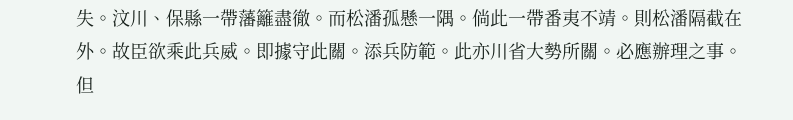失。汶川、保縣一帶藩籬盡徹。而松潘孤懸一隅。倘此一帶番夷不靖。則松潘隔截在外。故臣欲乘此兵威。即據守此關。添兵防範。此亦川省大勢所關。必應辦理之事。但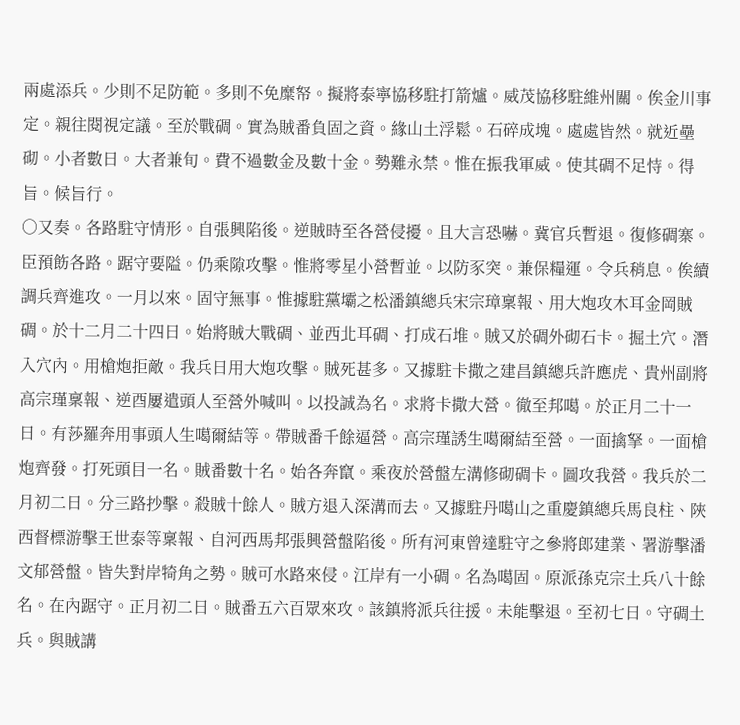兩處添兵。少則不足防範。多則不免糜帑。擬將泰寧協移駐打箭爐。威茂協移駐維州關。俟金川事定。親往閱視定議。至於戰碉。實為賊番負固之資。緣山土浮鬆。石碎成塊。處處皆然。就近壘砌。小者數日。大者兼旬。費不過數金及數十金。勢難永禁。惟在振我軍威。使其碉不足恃。得旨。候旨行。
○又奏。各路駐守情形。自張興陷後。逆賊時至各營侵擾。且大言恐嚇。冀官兵暫退。復修碉寨。臣預飭各路。踞守要隘。仍乘隙攻擊。惟將零星小營暫並。以防豕突。兼保糧運。令兵稍息。俟續調兵齊進攻。一月以來。固守無事。惟據駐黨壩之松潘鎮總兵宋宗璋稟報、用大炮攻木耳金岡賊碉。於十二月二十四日。始將賊大戰碉、並西北耳碉、打成石堆。賊又於碉外砌石卡。掘土穴。潛入穴內。用槍炮拒敵。我兵日用大炮攻擊。賊死甚多。又據駐卡撒之建昌鎮總兵許應虎、貴州副將高宗瑾稟報、逆酉屢遣頭人至營外喊叫。以投誠為名。求將卡撒大營。徹至邦噶。於正月二十一日。有莎羅奔用事頭人生噶爾結等。帶賊番千餘逼營。高宗瑾誘生噶爾結至營。一面擒拏。一面槍炮齊發。打死頭目一名。賊番數十名。始各奔竄。乘夜於營盤左溝修砌碉卡。圖攻我營。我兵於二月初二日。分三路抄擊。殺賊十餘人。賊方退入深溝而去。又據駐丹噶山之重慶鎮總兵馬良柱、陝西督標游擊王世泰等稟報、自河西馬邦張興營盤陷後。所有河東曾達駐守之參將郎建業、署游擊潘文郁營盤。皆失對岸犄角之勢。賊可水路來侵。江岸有一小碉。名為噶固。原派孫克宗土兵八十餘名。在內踞守。正月初二日。賊番五六百眾來攻。該鎮將派兵往援。未能擊退。至初七日。守碉土兵。與賊講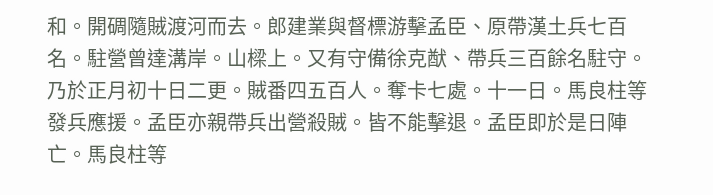和。開碉隨賊渡河而去。郎建業與督標游擊孟臣、原帶漢土兵七百名。駐營曾達溝岸。山樑上。又有守備徐克猷、帶兵三百餘名駐守。乃於正月初十日二更。賊番四五百人。奪卡七處。十一日。馬良柱等發兵應援。孟臣亦親帶兵出營殺賊。皆不能擊退。孟臣即於是日陣亡。馬良柱等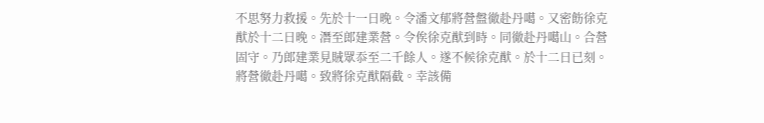不思努力救援。先於十一日晚。令潘文郁將營盤徹赴丹噶。又密飭徐克猷於十二日晚。潛至郎建業營。令俟徐克猷到時。同徹赴丹噶山。合營固守。乃郎建業見賊眾忝至二千餘人。遂不候徐克猷。於十二日已刻。將營徹赴丹噶。致將徐克猷隔截。幸該備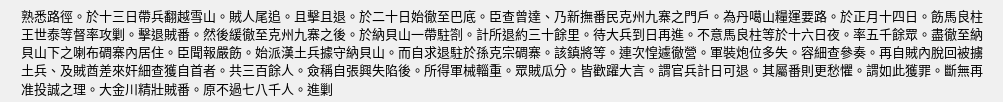熟悉路徑。於十三日帶兵翻越雪山。賊人尾追。且擊且退。於二十日始徹至巴底。臣查曾達、乃新撫番民克州九寨之門戶。為丹噶山糧運要路。於正月十四日。飭馬良柱王世泰等督率攻剿。擊退賊番。然後緩徹至克州九寨之後。於納貝山一帶駐劄。計所退約三十餘里。待大兵到日再進。不意馬良柱等於十六日夜。率五千餘眾。盡徹至納貝山下之喇布碉寨內居住。臣聞報嚴飭。始派漢土兵據守納貝山。而自求退駐於孫克宗碉寨。該鎮將等。連次惶遽徹營。軍裝炮位多失。容細查參奏。再自賊內脫回被擄土兵、及賊酋差來奸細查獲自首者。共三百餘人。僉稱自張興失陷後。所得軍械輜重。眾賊瓜分。皆歡躍大言。謂官兵計日可退。其屬番則更愁懼。謂如此獲罪。斷無再准投誠之理。大金川精壯賊番。原不過七八千人。進剿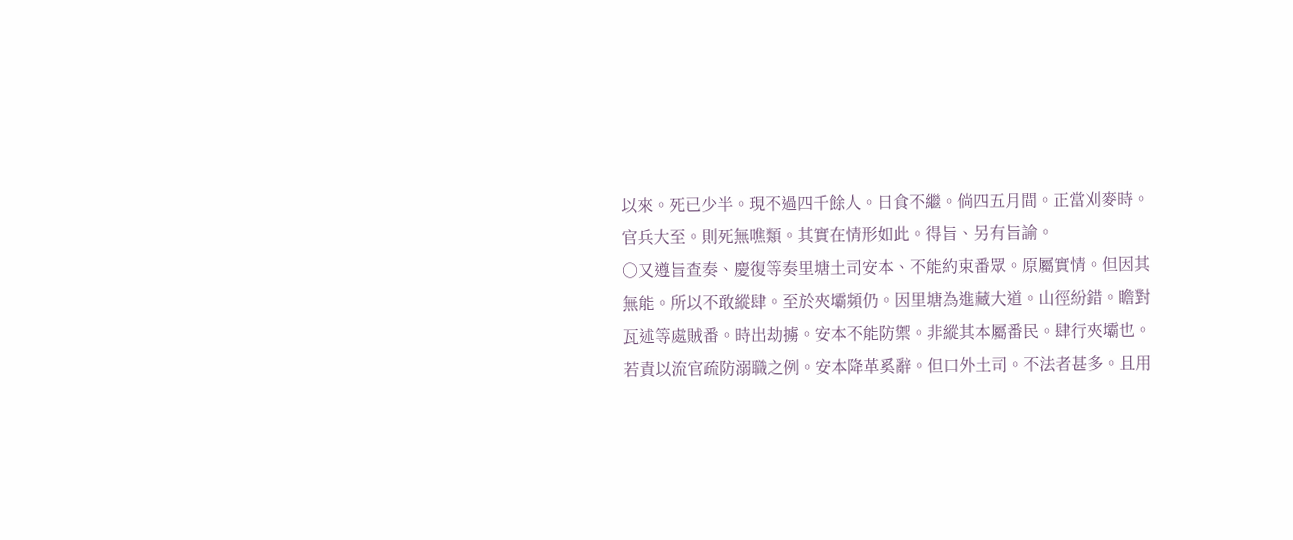以來。死已少半。現不過四千餘人。日食不繼。倘四五月間。正當刈麥時。官兵大至。則死無噍類。其實在情形如此。得旨、另有旨諭。
○又遵旨查奏、慶復等奏里塘土司安本、不能約束番眾。原屬實情。但因其無能。所以不敢縱肆。至於夾壩頻仍。因里塘為進藏大道。山徑紛錯。瞻對瓦述等處賊番。時出劫擄。安本不能防禦。非縱其本屬番民。肆行夾壩也。若責以流官疏防溺職之例。安本降革奚辭。但口外土司。不法者甚多。且用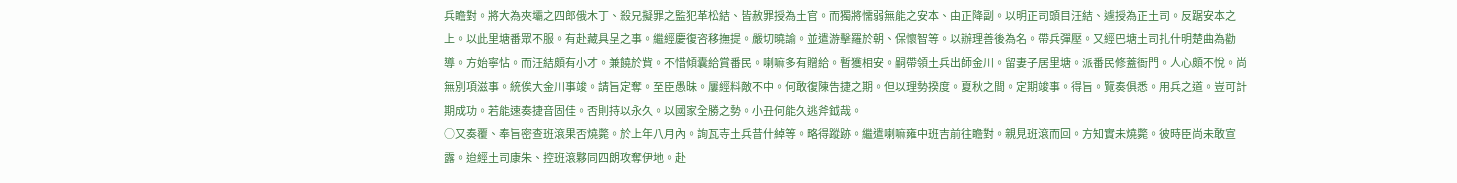兵瞻對。將大為夾壩之四郎俄木丁、殺兄擬罪之監犯革松結、皆赦罪授為土官。而獨將懦弱無能之安本、由正降副。以明正司頭目汪結、遽授為正土司。反踞安本之上。以此里塘番眾不服。有赴藏具呈之事。繼經慶復咨移撫提。嚴切曉諭。並遣游擊羅於朝、保懷智等。以辦理善後為名。帶兵彈壓。又經巴塘土司扎什明楚曲為勸導。方始寧怗。而汪結頗有小才。兼饒於貲。不惜傾囊給賞番民。喇嘛多有贈給。暫獲相安。嗣帶領土兵出師金川。留妻子居里塘。派番民修蓋衙門。人心頗不悅。尚無別項滋事。統俟大金川事竣。請旨定奪。至臣愚昧。屢經料敵不中。何敢復陳告捷之期。但以理勢揆度。夏秋之間。定期竣事。得旨。覽奏俱悉。用兵之道。豈可計期成功。若能速奏捷音固佳。否則持以永久。以國家全勝之勢。小丑何能久逃斧鉞哉。
○又奏覆、奉旨密查班滾果否燒斃。於上年八月內。詢瓦寺土兵昔什綽等。略得蹤跡。繼遣喇嘛雍中班吉前往瞻對。親見班滾而回。方知實未燒斃。彼時臣尚未敢宣露。迨經土司康朱、控班滾夥同四朗攻奪伊地。赴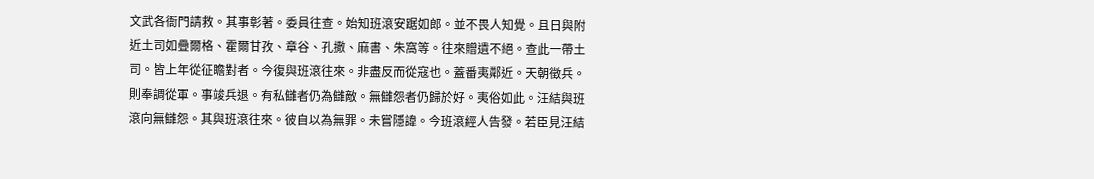文武各衙門請救。其事彰著。委員往查。始知班滾安踞如郎。並不畏人知覺。且日與附近土司如疊爾格、霍爾甘孜、章谷、孔撒、麻書、朱窩等。往來贈遺不絕。查此一帶土司。皆上年從征瞻對者。今復與班滾往來。非盡反而從寇也。蓋番夷鄰近。天朝徵兵。則奉調從軍。事竣兵退。有私讎者仍為讎敵。無讎怨者仍歸於好。夷俗如此。汪結與班滾向無讎怨。其與班滾往來。彼自以為無罪。未嘗隱諱。今班滾經人告發。若臣見汪結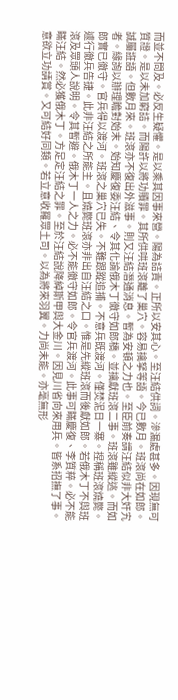而並不問及。必反生疑懼。是以乘其因事來營。陽為詰責。正所以安其心。至汪結供詞。滲漏處甚多。因現無可質證。是以未加窮詰。而陽許以將功贖罪。其所供哄班滾離了巢穴。容易擒拏等語。今已數月。班滾尚在如郎。誠屬誑語。但數月來。班滾亦不復出外滋事。則又汪結潛通消息。暫為安頓之力也。至臣前奏謂汪結似非大奸宄者。緣詢以辦理瞻對始末。始知慶復委汪結、令其化諭俄木丁徹守如郎橋。並擒獻班滾二事。班滾雖縱逃。而如郎實已徹守。官兵得以渡河。班滾之巢穴已失。不難跟蹤追捕。不意兵既渡河。僅焚泥日一寨。捏稱班滾燒斃。遽行徹兵告捷。此非汪結之所能主。且燒斃班滾亦非出自汪結之口。惟是先縱班滾而後獻如郎。若俄木丁不與班滾及眾頭人說明。令其暫避。俄木丁一人之力。必不能徹守如郎。令官兵渡河。此事可瞞慶復、李質粹。必不能瞞汪結。然必獲俄木丁。方足定汪結之罪。至於汪結說降綽斯甲與大金川。因見川省向來用兵。皆系招撫了事。意欲立功請賞。又可結好同類。若立意收羅眾土司。以為將來羽翼。力尚未能。亦毫無形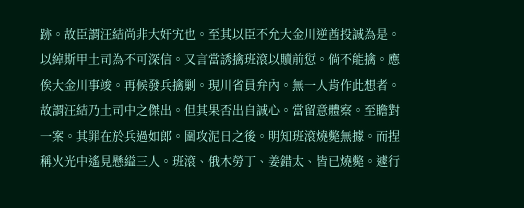跡。故臣謂汪結尚非大奸宄也。至其以臣不允大金川逆酋投誠為是。以綽斯甲土司為不可深信。又言當誘擒班滾以贖前愆。倘不能擒。應俟大金川事竣。再候發兵擒剿。現川省員弁內。無一人肯作此想者。故謂汪結乃土司中之傑出。但其果否出自誠心。當留意體察。至瞻對一案。其罪在於兵過如郎。圍攻泥日之後。明知班滾燒斃無據。而捏稱火光中遙見懸縊三人。班滾、俄木勞丁、姜錯太、皆已燒斃。遽行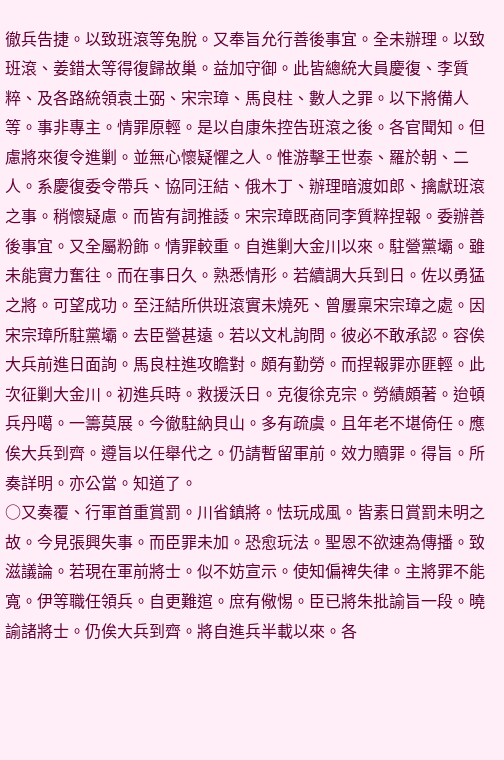徹兵告捷。以致班滾等兔脫。又奉旨允行善後事宜。全未辦理。以致班滾、姜錯太等得復歸故巢。益加守御。此皆總統大員慶復、李質粹、及各路統領袁土弼、宋宗璋、馬良柱、數人之罪。以下將備人等。事非專主。情罪原輕。是以自康朱控告班滾之後。各官聞知。但慮將來復令進剿。並無心懷疑懼之人。惟游擊王世泰、羅於朝、二人。系慶復委令帶兵、協同汪結、俄木丁、辦理暗渡如郎、擒獻班滾之事。稍懷疑慮。而皆有詞推諉。宋宗璋既商同李質粹捏報。委辦善後事宜。又全屬粉飾。情罪較重。自進剿大金川以來。駐營黨壩。雖未能實力奮往。而在事日久。熟悉情形。若續調大兵到日。佐以勇猛之將。可望成功。至汪結所供班滾實未燒死、曾屢稟宋宗璋之處。因宋宗璋所駐黨壩。去臣營甚遠。若以文札詢問。彼必不敢承認。容俟大兵前進日面詢。馬良柱進攻瞻對。頗有勤勞。而捏報罪亦匪輕。此次征剿大金川。初進兵時。救援沃日。克復徐克宗。勞績頗著。迨頓兵丹噶。一籌莫展。今徹駐納貝山。多有疏虞。且年老不堪倚任。應俟大兵到齊。遵旨以任舉代之。仍請暫留軍前。效力贖罪。得旨。所奏詳明。亦公當。知道了。
○又奏覆、行軍首重賞罰。川省鎮將。怯玩成風。皆素日賞罰未明之故。今見張興失事。而臣罪未加。恐愈玩法。聖恩不欲速為傳播。致滋議論。若現在軍前將士。似不妨宣示。使知偏裨失律。主將罪不能寬。伊等職任領兵。自更難逭。庶有儆惕。臣已將朱批諭旨一段。曉諭諸將士。仍俟大兵到齊。將自進兵半載以來。各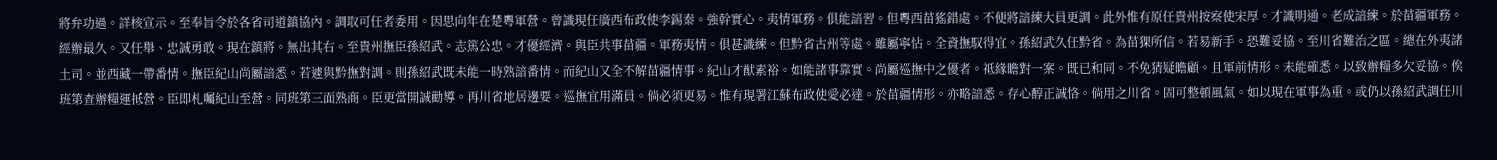將弁功過。詳核宣示。至奉旨令於各省司道鎮協內。調取可任者委用。因思向年在楚粵軍營。曾識現任廣西布政使李錫秦。強幹實心。夷情軍務。俱能諳習。但粵西苗猺錯處。不便將諳練大員更調。此外惟有原任貴州按察使宋厚。才識明通。老成諳練。於苗疆軍務。經辦最久。又任舉、忠誠勇敢。現在鎮將。無出其右。至貴州撫臣孫紹武。志篤公忠。才優經濟。與臣共事苗疆。軍務夷情。俱甚識練。但黔省古州等處。雖屬寧怗。全資撫馭得宜。孫紹武久任黔省。為苗猓所信。若易新手。恐難妥協。至川省難治之區。總在外夷諸土司。並西藏一帶番情。撫臣紀山尚屬諳悉。若遽與黔撫對調。則孫紹武既未能一時熟諳番情。而紀山又全不解苗疆情事。紀山才猷素裕。如能諸事靠實。尚屬巡撫中之優者。祗緣瞻對一案。既已和同。不免猜疑瞻顧。且軍前情形。未能確悉。以致辦糧多欠妥協。俟班第查辦糧運抵營。臣即札囑紀山至營。同班第三面熟商。臣更當開誠勸導。再川省地居邊要。巡撫宜用滿員。倘必須更易。惟有現署江蘇布政使愛必達。於苗疆情形。亦略諳悉。存心醇正誠恪。倘用之川省。固可整頓風氣。如以現在軍事為重。或仍以孫紹武調任川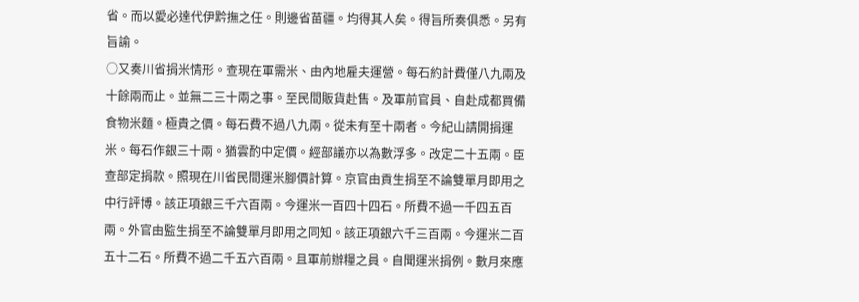省。而以愛必達代伊黔撫之任。則邊省苗疆。均得其人矣。得旨所奏俱悉。另有旨諭。
○又奏川省捐米情形。查現在軍需米、由內地雇夫運營。每石約計費僅八九兩及十餘兩而止。並無二三十兩之事。至民間販貨赴售。及軍前官員、自赴成都買備食物米麵。極貴之價。每石費不過八九兩。從未有至十兩者。今紀山請開捐運米。每石作銀三十兩。猶雲酌中定價。經部議亦以為數浮多。改定二十五兩。臣查部定捐款。照現在川省民間運米腳價計算。京官由貢生捐至不論雙單月即用之中行評博。該正項銀三千六百兩。今運米一百四十四石。所費不過一千四五百兩。外官由監生捐至不論雙單月即用之同知。該正項銀六千三百兩。今運米二百五十二石。所費不過二千五六百兩。且軍前辦糧之員。自聞運米捐例。數月來應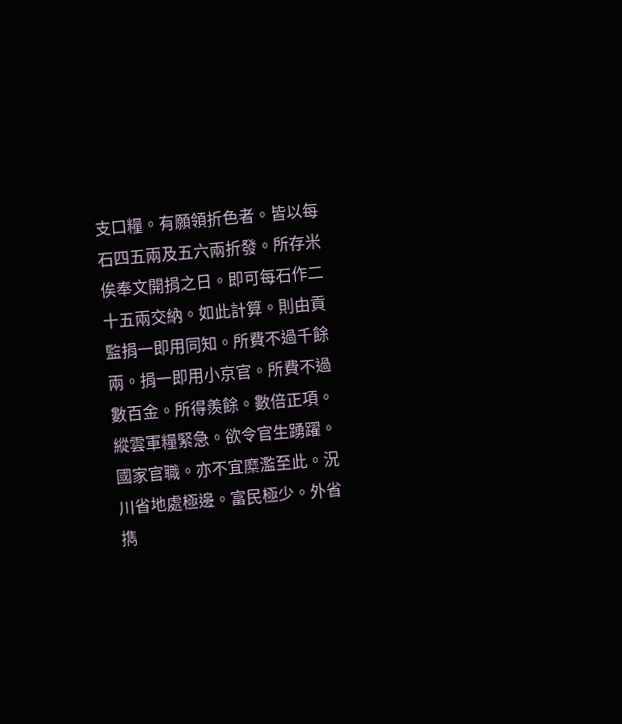支口糧。有願領折色者。皆以每石四五兩及五六兩折發。所存米俟奉文開捐之日。即可每石作二十五兩交納。如此計算。則由貢監捐一即用同知。所費不過千餘兩。捐一即用小京官。所費不過數百金。所得羨餘。數倍正項。縱雲軍糧緊急。欲令官生踴躍。國家官職。亦不宜糜濫至此。況川省地處極邊。富民極少。外省擕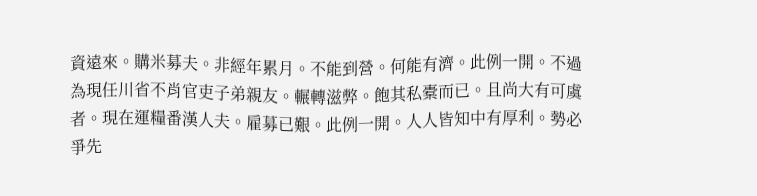資遠來。購米募夫。非經年累月。不能到營。何能有濟。此例一開。不過為現任川省不肖官吏子弟親友。輾轉滋弊。飽其私橐而已。且尚大有可虞者。現在運糧番漢人夫。雇募已艱。此例一開。人人皆知中有厚利。勢必爭先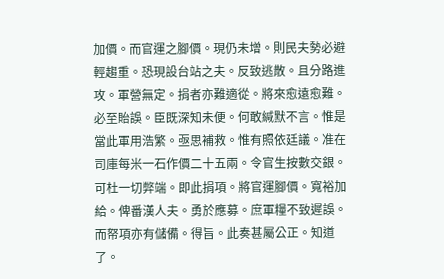加價。而官運之腳價。現仍未增。則民夫勢必避輕趨重。恐現設台站之夫。反致逃散。且分路進攻。軍營無定。捐者亦難適從。將來愈遠愈難。必至貽誤。臣既深知未便。何敢緘默不言。惟是當此軍用浩繁。亟思補救。惟有照依廷議。准在司庫每米一石作價二十五兩。令官生按數交銀。可杜一切弊端。即此捐項。將官運腳價。寬裕加給。俾番漢人夫。勇於應募。庶軍糧不致遲誤。而帑項亦有儲備。得旨。此奏甚屬公正。知道了。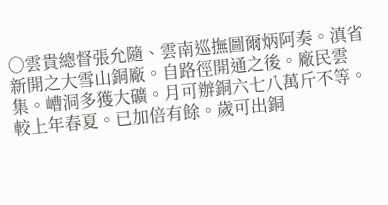○雲貴總督張允隨、雲南巡撫圖爾炳阿奏。滇省新開之大雪山銅廠。自路徑開通之後。廠民雲集。嶆洞多獲大礦。月可辦銅六七八萬斤不等。較上年春夏。已加倍有餘。歲可出銅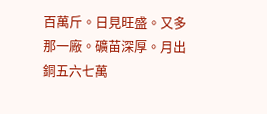百萬斤。日見旺盛。又多那一廠。礦苗深厚。月出銅五六七萬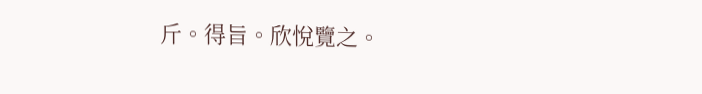斤。得旨。欣悅覽之。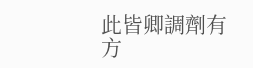此皆卿調劑有方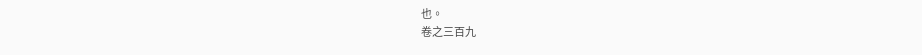也。
卷之三百九